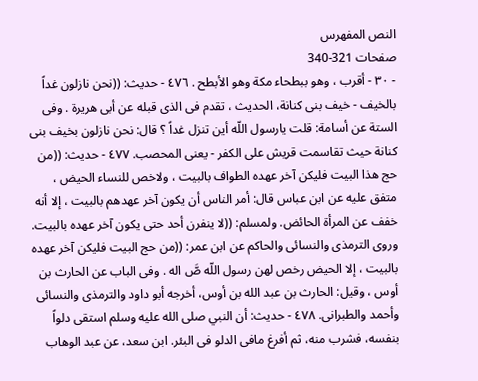النص المفهرس
صفحات 321-340
- ٣٠ - أقرب ، وهو ببطحاء مكة وهو الأبطح . ٤٧٦ - حديث: ((نحن نازلون غداً بالخيف - خيف بنى كنانة، الحديث ، تقدم فى الذى قبله عن أبى هريرة . وفى الستة عن أسامة: قلت يارسول اللّه أين تنزل غداً ؟ قال: نحن نازلون بخيف بنى كنانة حيث تقاسمت قريش على الكفر - يعنى المحصب. ٤٧٧ - حديث: ((من حج هذا البيت فليكن آخر عهده الطواف بالبيت ، ولاخص للنساء الحيض ، متفق عليه عن ابن عباس قال: أمر الناس أن يكون آخر عهدهم بالبيت ، إلا أنه خفف عن المرأة الحائض. ولمسلم: ((لا ينفرن أحد حتى يكون آخر عهده بالبيت. وروى الترمذى والنسائى والحاكم عن ابن عمر: ((من حج البيت فليكن آخر عهده بالبيت ، إلا الحيض رخص لهن رسول اللّه صَّ اله . وفى الباب عن الحارث بن أوس ، وقيل: الحارث بن عبد الله بن أوس، أخرجه أبو داود والترمذى والنسائى وأحمد والطبرانى. ٤٧٨ - حديث: أن النبي صلى الله عليه وسلم استقى دلواً بنفسه، فشرب منه، ثم أفرغ مافى الدلو فى البئر. ابن سعد، عن عبد الوهاب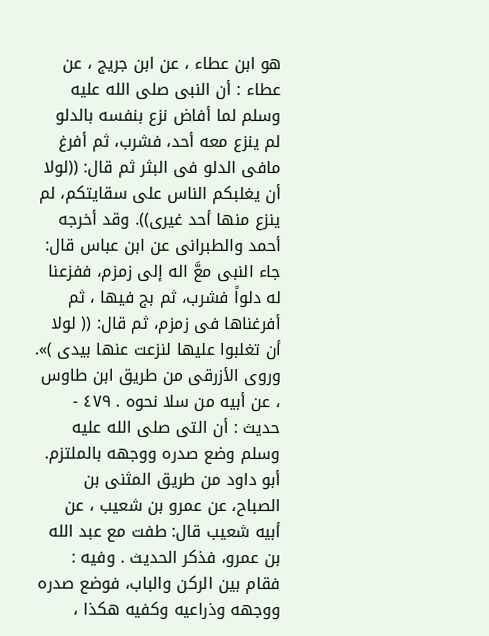هو ابن عطاء ، عن ابن جريج ، عن عطاء : أن النبى صلى الله عليه وسلم لما أفاض نزع بنفسه بالدلو لم ينزع معه أحد، فشرب، ثم أفرغ مافى الدلو فى البثر ثم قال: ((لولا أن يغلبكم الناس على سقايتكم، لم ينزع منها أحد غيرى)). وقد أخرجه أحمد والطبرانى عن ابن عباس قال: جاء النبى معَّ اله إلى زمزم، ففزعنا له دلواً فشرب، ثم بج فيها ، ثم أفرغناها فى زمزم، ثم قال: (( لولا أن تغلبوا عليها لنزعت عنها بیدی )». وروى الأزرقی من طريق ابن طاوس ، عن أبيه من سلا نحوه . ٤٧٩ - حديث : أن التى صلى الله عليه وسلم وضع صدره ووجهه بالملتزم. أبو داود من طريق المثنى بن الصباح، عن عمرو بن شعيب ، عن أبيه شعيب قال: طفت مع عبد الله بن عمرو، فذكر الحديث . وفيه : فقام بين الركن والباب، فوضع صدره ووجهه وذراعيه وكفيه هكذا ،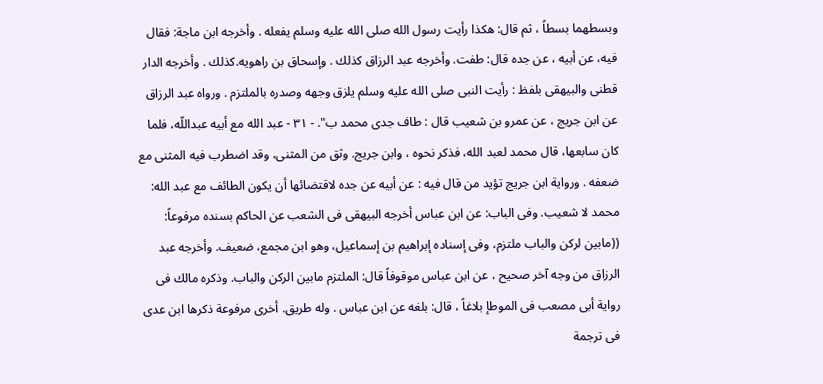وبسطهما بسطاً ، ثم قال: هكذا رأيت رسول الله صلى الله عليه وسلم يفعله . وأخرجه ابن ماجة: فقال فيه، عن أبيه ، عن جده قال: طفت. وأخرجه عبد الرزاق كذلك . وإسحاق بن راهويه.كذلك . وأخرجه الدار قطنى والبيهقى بلفظ : رأيت النبى صلى الله عليه وسلم يلزق وجهه وصدره بالملتزم . ورواه عبد الرزاق عن ابن جريج ، عن عمرو بن شعيب قال : طاف جدی محمد ب". - ٣١ - عبد الله مع أبيه عبداللّه، فلما كان سابعها، قال محمد لعبد الله، فذكر نحوه ، وابن جريج. وثق من المثنى، وقد اضطرب فيه المثنى مع ضعفه . ورواية ابن جريج تؤيد من قال فيه : عن أبيه عن جده لاقتضائها أن يكون الطائف مع عبد الله: محمد لا شعيب. وفى الباب: عن ابن عباس أخرجه البيهقى فى الشعب عن الحاكم بسنده مرفوعاً: ((مابين لركن والباب ملتزم، وفى إسناده إبراهيم بن إسماعيل، وهو ابن مجمع، ضعيف. وأخرجه عبد الرزاق من وجه آخر صحيح ، عن ابن عباس موقوفاً قال: الملتزم مابين الركن والباب. وذكره مالك فى رواية أبى مصعب فى الموطإ بلاغاً ، قال: بلغه عن ابن عباس . وله طريق. أخرى مرفوعة ذكرها ابن عدى فى ترجمة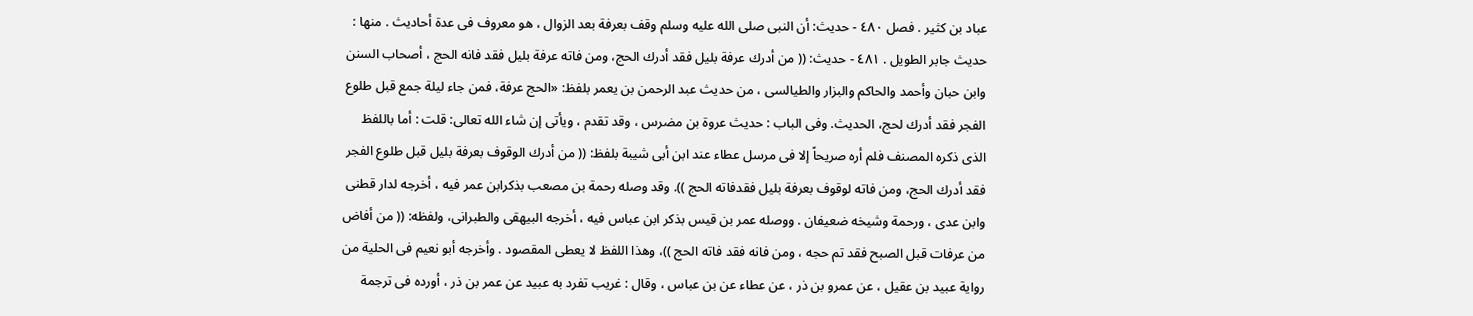عباد بن كثير . فصل ٤٨٠ - حديث: أن النبى صلى الله عليه وسلم وقف بعرفة بعد الزوال ، هو معروف فى عدة أحاديث . منها : حديث جابر الطويل . ٤٨١ - حديث: (( من أدرك عرفة بليل فقد أدرك الحج، ومن فاته عرفة بليل فقد فانه الحج ، أصحاب السنن وابن حبان وأحمد والحاكم والبزار والطيالسى ، من حديث عبد الرحمن بن يعمر بلفظ: «الحج عرفة، فمن جاء ليلة جمع قبل طلوع الفجر فقد أدرك لحج، الحديث. وفى الباب : حديث عروة بن مضرس ، وقد تقدم ، ويأتى إن شاء الله تعالى: قلت : أما باللفظ الذى ذكره المصنف فلم أره صريحاً إلا فى مرسل عطاء عند ابن أبى شيبة بلفظ: (( من أدرك الوقوف بعرفة بليل قبل طلوع الفجر فقد أدرك الحج، ومن فاته لوقوف بعرفة بليل فقدفاته الحج )). وقد وصله رحمة بن مصعب بذكرابن عمر فيه ، أخرجه لدار قطنی وابن عدى ، ورحمة وشیخه ضعيفان . ووصله عمر بن قيس بذکر ابن عباس فيه ، أخرجه البيهقى والطبرانى، ولفظه: (( من أفاض من عرفات قبل الصبح فقد تم حجه ، ومن فانه فقد فاته الحج ))، وهذا اللفظ لا يعطى المقصود . وأخرجه أبو نعيم فى الحلية من رواية عبيد بن عقيل ، عن عمرو بن ذر ، عن عطاء عن بن عباس ، وقال : غریب تفرد به عبيد عن عمر بن ذر ، أورده فى ترجمة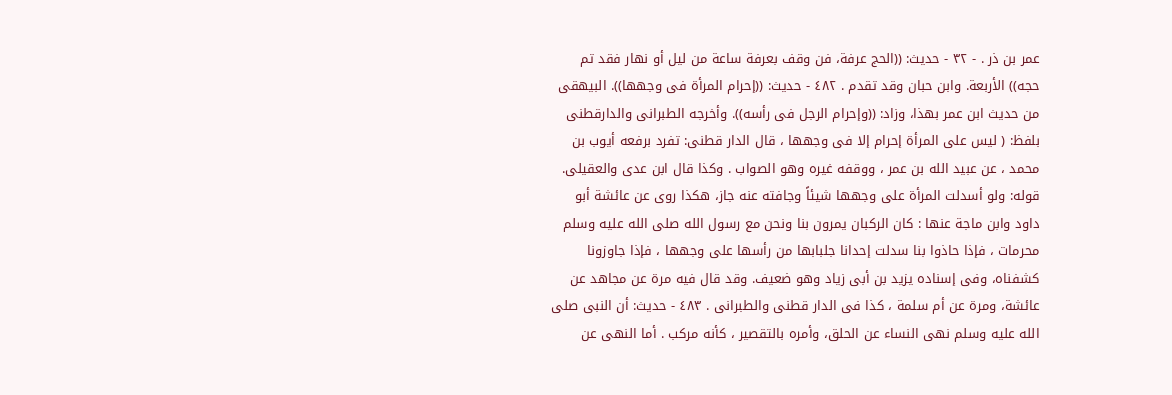عمر بن ذر . - ٣٢ - حديث: ((الحج عرفة، فن وقف بعرفة ساعة من ليل أو نهار فقد تم حجه)) الأربعة. وابن حبان وقد تقدم . ٤٨٢ - حديث: ((إحرام المرأة فى وجهها)). البيهقى من حديث ابن عمر بهذا، وزاد: ((وإحرام الرجل فى رأسه)). وأخرجه الطبرانى والدارقطنى بلفظ: ( ليس على المرأة إحرام إلا فى وجهها ، قال الدار قطنى: تفرد برفعه أيوب بن محمد ، عن عبيد الله بن عمر ، ووقفه غيره وهو الصواب . وكذا قال ابن عدى والعقيلى. قوله: ولو أسدلت المرأة على وجهها شيئاً وجافته عنه جاز، هكذا روى عن عائشة أبو داود وابن ماجة عنها : كان الركبان يمرون بنا ونحن مع رسول الله صلى الله عليه وسلم محرمات ، فإذا حاذوا بنا سدلت إحدانا جلبابها من رأسها على وجهها ، فإذا جاوزونا كشفناه، وفى إسناده يزيد بن أبى زياد وهو ضعيف. وقد قال فيه مرة عن مجاهد عن عائشة، ومرة عن أم سلمة ، كذا فى الدار قطنى والطبرانى . ٤٨٣ - حديث: أن النبى صلى الله عليه وسلم نهى النساء عن الحلق، وأمره بالتقصير ، كأنه مركب . أما النهى عن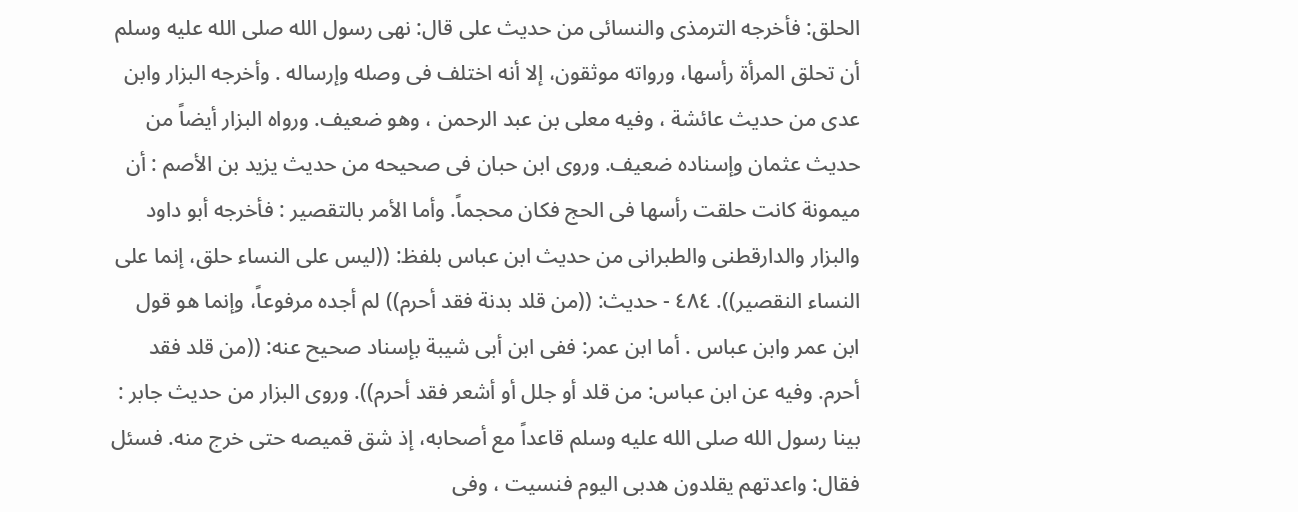الحلق: فأخرجه الترمذى والنسائى من حديث على قال: نهى رسول الله صلى الله عليه وسلم أن تحلق المرأة رأسها، ورواته موثقون، إلا أنه اختلف فى وصله وإرساله . وأخرجه البزار وابن عدى من حديث عائشة ، وفيه معلى بن عبد الرحمن ، وهو ضعيف. ورواه البزار أيضاً من حديث عثمان وإسناده ضعيف. وروى ابن حبان فى صحيحه من حديث يزيد بن الأصم : أن ميمونة كانت حلقت رأسها فى الحج فكان محجماً. وأما الأمر بالتقصير : فأخرجه أبو داود والبزار والدارقطنى والطبرانى من حديث ابن عباس بلفظ: ((ليس على النساء حلق، إنما على النساء النقصير)). ٤٨٤ - حديث: ((من قلد بدنة فقد أحرم)) لم أجده مرفوعاً، وإنما هو قول ابن عمر وابن عباس . أما ابن عمر: ففى ابن أبى شيبة بإسناد صحيح عنه: ((من قلد فقد أحرم. وفيه عن ابن عباس: من قلد أو جلل أو أشعر فقد أحرم)). وروى البزار من حديث جابر : بينا رسول الله صلى الله عليه وسلم قاعداً مع أصحابه، إذ شق قميصه حتى خرج منه. فسئل فقال: واعدتهم يقلدون هدبى اليوم فنسيت ، وفى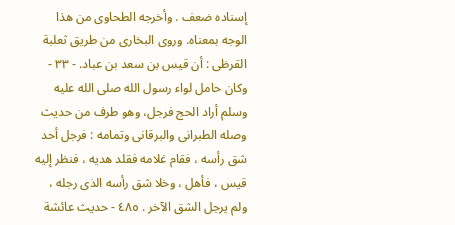إسناده ضعف . وأخرجه الطحاوى من هذا الوجه بمعناه. وروى البخارى من طريق ثعلبة القرظى : أن قيس بن سعد بن عباد. - ٣٣ - وكان حامل لواء رسول الله صلى الله عليه وسلم أراد الحج فرجل، وهو طرف من حديث وصله الطبرانى والبرقانى وتمامه : فرجل أحد شق رأسه ، فقام غلامه فقلد هديه ، فنظر إليه قيس ، فأهل ، وخلا شق رأسه الذى رجله ، ولم يرجل الشق الآخر . ٤٨٥ - حديث عائشة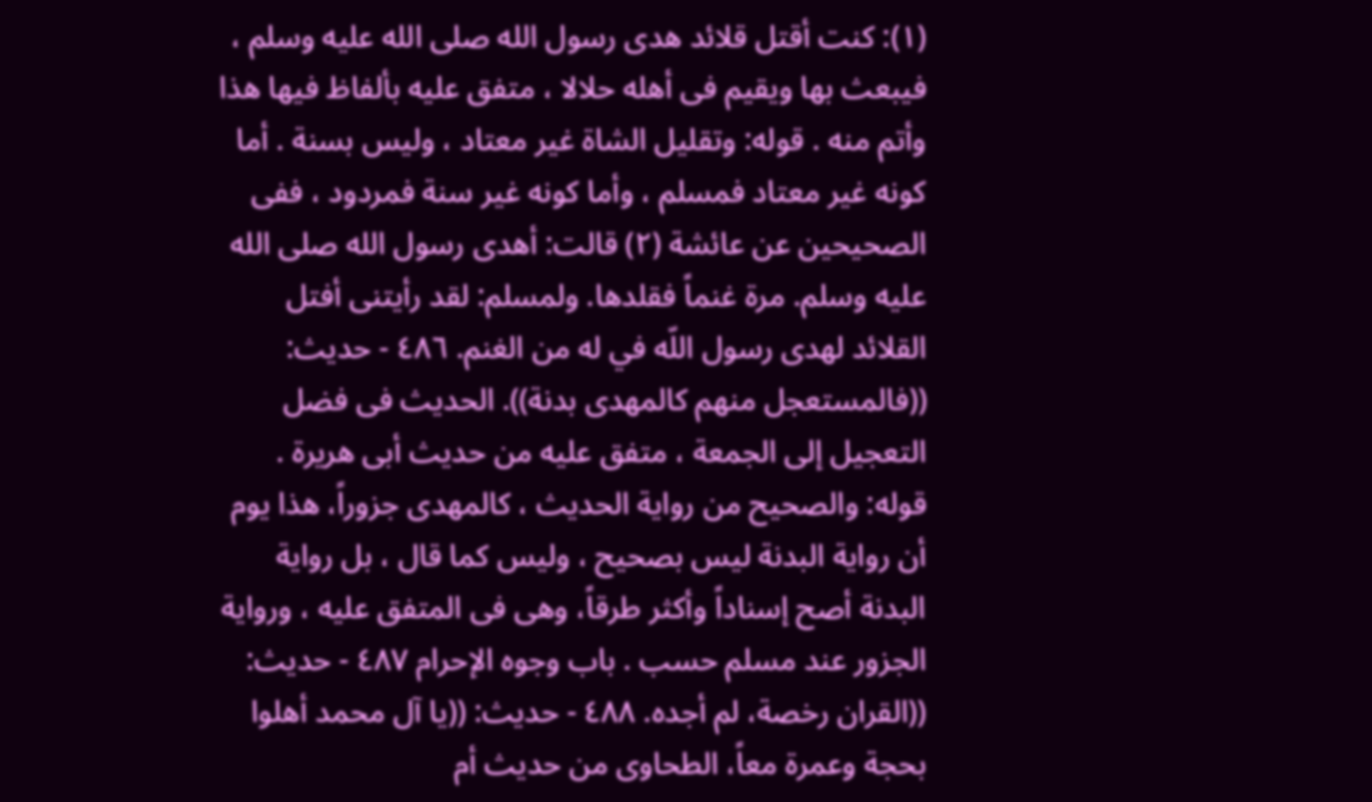(١): كنت أقتل قلائد هدى رسول الله صلى الله عليه وسلم ، فيبعث بها ويقيم فى أهله حلالا ، متفق عليه بألفاظ فيها هذا وأتم منه . قوله: وتقليل الشاة غير معتاد ، وليس بسنة . أما كونه غير معتاد فمسلم ، وأما كونه غير سنة فمردود ، ففى الصحيحين عن عائشة (٢) قالت: أهدى رسول الله صلى الله عليه وسلم. مرة غنماً فقلدها. ولمسلم: لقد رأيتنى أفتل القلائد لهدى رسول اللّه في له من الغنم. ٤٨٦ - حديث: ((فالمستعجل منهم كالمهدى بدنة)). الحديث فى فضل التعجيل إلى الجمعة ، متفق عليه من حديث أبى هريرة . قوله: والصحيح من رواية الحديث ، كالمهدى جزوراً، هذا يوم أن رواية البدنة ليس بصحيح ، وليس كما قال ، بل رواية البدنة أصح إسناداً وأكثر طرقاً، وهى فى المتفق عليه ، ورواية الجزور عند مسلم حسب . باب وجوه الإحرام ٤٨٧ - حديث: ((القران رخصة، لم أجده. ٤٨٨ - حديث: ((يا آل محمد أهلوا بحجة وعمرة معاً، الطحاوى من حديث أم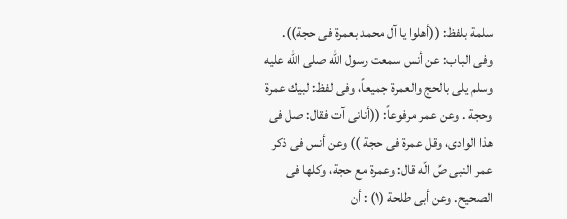سلمة بلفظ: ((أهلوا يا آل محمد بعمرة فى حجة)). وفى الباب: عن أنس سمعت رسول الله صلى الله عليه وسلم يلى بالحج والعمرة جميعاً، وفى لفظ: لبيك عمرة وحجة . وعن عمر مرفوعاً: ((أنانى آت فقال: صل فى هذا الوادى، وقل عمرة فى حجة )) وعن أنس فى ذكر عمر النبى صِّ الّه قال: وعمرة مع حجة، وكلها فى الصحيح. وعن أبى طلحة (١) : أن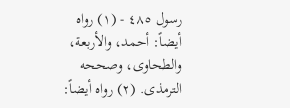رسول ٤٨٥ - (١) رواه أيضاً: أحمد، والأربعة، والطحاوى، وصححه الترمذى. (٢) رواه أيضاً: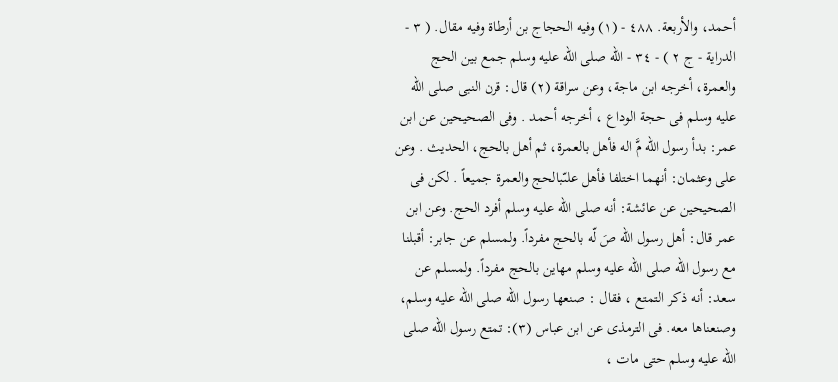أحمد، والأربعة. ٤٨٨ - (١) وفيه الحجاج بن أرطاة وفيه مقال. ( ٣ - الدراية - ج ٢ ) - ٣٤ - الله صلى الله عليه وسلم جمع بين الحج والعمرة، أخرجه ابن ماجة، وعن سراقة (٢) قال: قرن النبى صلى الله عليه وسلم فى حجة الوداع ، أخرجه أحمد . وفى الصحيحين عن ابن عمر: بدأ رسول الله مَّ اله فأهل بالعمرة، ثم أهل بالحج، الحديث . وعن على وعثمان: أنهما اختلفا فأهل علىّبالحج والعمرة جميعاً . لكن فى الصحيحين عن عائشة: أنه صلى الله عليه وسلم أفرد الحج. وعن ابن عمر قال: أهل رسول اللّه صَ لّه بالحج مفرداً. ولمسلم عن جابر: أقبلنا مع رسول الله صلى الله عليه وسلم مهاين بالحج مفرداً. ولمسلم عن سعد: أنه ذكر التمتع ، فقال : صنعها رسول الله صلى الله عليه وسلم، وصنعناها معه. فى الترمذى عن ابن عباس (٣): تمتع رسول الله صلى الله عليه وسلم حتى مات ،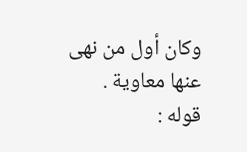وكان أول من نهى عنها معاوية . قوله :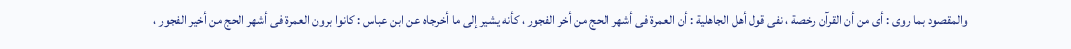والمقصود بما روى : أى من أن القرآن رخصة ، نفى قول أهل الجاهلية : أن العمرة فى أشهر الحج من أخر الفجور ، كأنه يشير إلى ما أخرجاه عن ابن عباس : كانوا برون العمرة فى أشهر الحج من أخير الفجور ،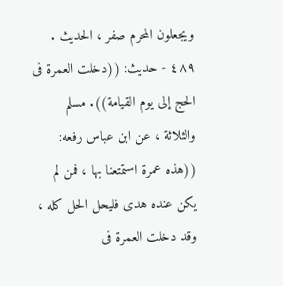ويجعلون المحرم صفر ، الحديث . ٤٨٩ - حديث: ((دخلت العمرة فى الحج إلى يوم القيامة)). مسلم والثلاثة ، عن ابن عباس رفعه: ((هذه عمرة استمتعنا بها ، فمن لم يكن عنده هدى فليحل الحل كله ، وقد دخلت العمرة فى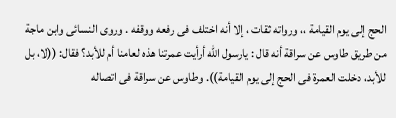الحج إلى يوم القيامة ،، ورواته ثقات ، إلا أنه اختلف فى رفعه ووقفه . وروى النسائى وابن ماجة من طريق طاوس عن سراقة أنه قال : يارسول الله أرأيت عمرتنا هذه لعامنا أم للأبد؟ فقال: ((لا، بل للأبد، دخلت العمرة فى الحج إلى يوم القيامة)). وطاوس عن سراقة فى اتصاله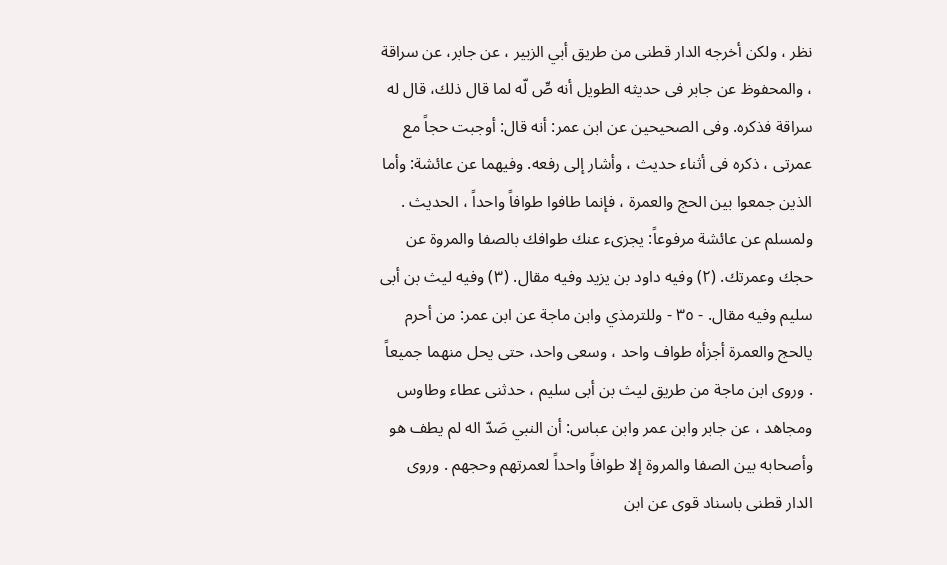نظر ، ولكن أخرجه الدار قطنى من طريق أبي الزبير ، عن جابر، عن سراقة ، والمحفوظ عن جابر فى حديثه الطويل أنه صِّ لّه لما قال ذلك، قال له سراقة فذكره. وفى الصحيحين عن ابن عمر: أنه قال: أوجبت حجاً مع عمرتى ، ذكره فى أثناء حديث ، وأشار إلى رفعه. وفيهما عن عائشة: وأما الذين جمعوا بين الحج والعمرة ، فإنما طافوا طوافاً واحداً ، الحديث . ولمسلم عن عائشة مرفوعاً: يجزىء عنك طوافك بالصفا والمروة عن حجك وعمرتك. (٢) وفيه داود بن يزيد وفيه مقال. (٣) وفيه ليث بن أبى سليم وفيه مقال. - ٣٥ - وللترمذي وابن ماجة عن ابن عمر: من أحرم يالحج والعمرة أجزأه طواف واحد ، وسعى واحد، حتى يحل منهما جميعاً . وروى ابن ماجة من طريق ليث بن أبى سليم ، حدثنى عطاء وطاوس ومجاهد ، عن جابر وابن عمر وابن عباس: أن النبي صَدّ اله لم يطف هو وأصحابه بين الصفا والمروة إلا طوافاً واحداً لعمرتهم وحجهم . وروى الدار قطنى باسناد قوى عن ابن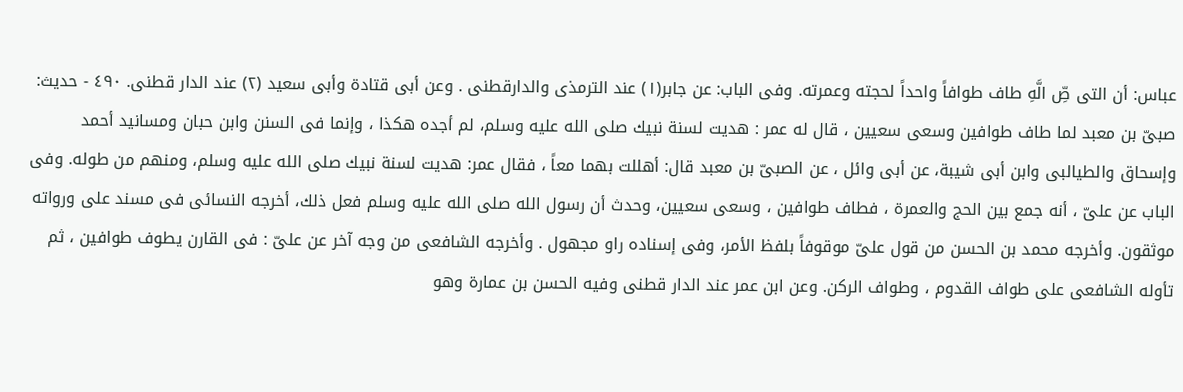عباس: أن التى صِّ الَّهِ طاف طوافاً واحداً لحجته وعمرته. وفى الباب: عن جابر(١) عند الترمذى والدارقطنى . وعن أبى قتادة وأبى سعيد (٢) عند الدار قطنى. ٤٩٠ - حديث: صبىّ بن معبد لما طاف طوافين وسعى سعيين ، قال له عمر : هديت لسنة نبيك صلى الله عليه وسلم، لم أجده هكذا ، وإنما فى السنن وابن حبان ومسانيد أحمد وإسحاق والطيالبى وابن أبى شيبة، عن أبى وائل ، عن الصبىّ بن معبد قال: أهللت بهما معاً ، فقال عمر: هديت لسنة نبيك صلى الله عليه وسلم، ومنهم من طوله. وفى الباب عن علىّ ، أنه جمع بين الحج والعمرة ، فطاف طوافين ، وسعى سعيين، وحدث أن رسول الله صلى الله عليه وسلم فعل ذلك، أخرجه النسائى فى مسند على ورواته موثقون. وأخرجه محمد بن الحسن من قول علىّ موقوفاً بلفظ الأمر، وفى إسناده راو مجهول . وأخرجه الشافعى من وجه آخر عن علىّ : فى القارن يطوف طوافين ، ثم تأوله الشافعى على طواف القدوم ، وطواف الركن. وعن ابن عمر عند الدار قطنى وفيه الحسن بن عمارة وهو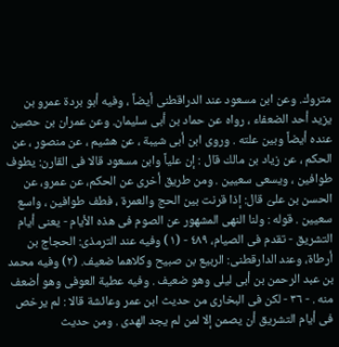متروك. وعن ابن مسعود عند الدراقطنى أيضاً ، وفيه أبو بردة عمرو بن يزيد أحد الضعفاء ، رواه عن حماد بن أبى سليمان. وعن عمران بن حصين عنده أيضاً وبين علته . وروى ابن أبى شيبة ، عن هشيم ، عن منصور ، عن الحكم ، عن زياد بن مالك قال : إن علياً وابن مسعود قالا فى القارن: يطوف طوافين ، ويسعى سعيين . ومن طريق أخرى عن الحكم، عن عمرو، عن الحسن بن علىّ قال: إذا قرنت بين الحج والعمرة ، فطف طوافين ، واسع سعيين . قوله : ولنا النهى المشهور عن الصوم فى هذه الأيام - يعنى أيام التشريق - تقدم فى الصيام، ٤٨٩ - (١) وفيه عند الترمذى: الحجاج بن أرطاة، وعند الدارقطنى: الربيع بن صبيح وكلاهما ضعيف. (٢) وفيه محمد بن عبد الرحمن بن أبى ليلى وهو ضعيف . وفيه عطية العوفى وهو أضعف منه . - ٣٦ - لكن فى البخارى من حديث ابن عمر وعائشة قالا : لم يرخص فى أيام التشريق أن يصمن إلا لمن لم يجد الهدى . ومن حديث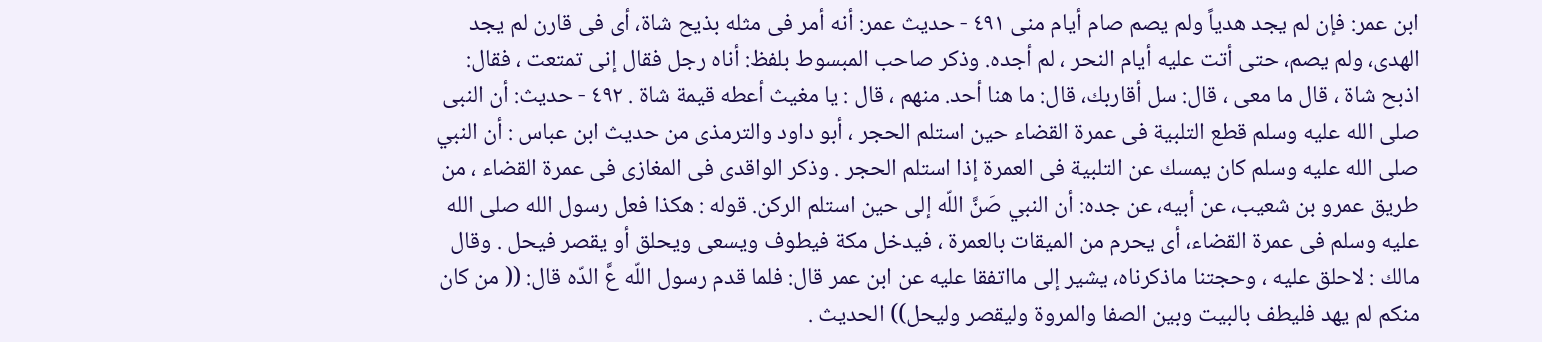ابن عمر: فإن لم يجد هدياً ولم يصم صام أيام منى ٤٩١ - حديث عمر: أنه أمر فى مثله بذيح شاة، أى فى قارن لم يجد الهدى، ولم يصم، حتى أتت عليه أيام النحر ، لم أجده. وذكر صاحب المبسوط بلفظ: أناه رجل فقال إنى تمتعت ، فقال: اذبح شاة ، قال ما معى ، قال: سل أقاربك، قال: ما هنا أحد. منهم ، قال : يا مغيث أعطه قيمة شاة . ٤٩٢ - حديث: أن النبى صلى الله عليه وسلم قطع التلبية فى عمرة القضاء حين استلم الحجر ، أبو داود والترمذى من حديث ابن عباس : أن النبي صلى الله عليه وسلم كان يمسك عن التلبية فى العمرة إذا استلم الحجر . وذكر الواقدى فى المغازى فى عمرة القضاء ، من طريق عمرو بن شعيب، عن أبيه، عن جده: أن النبي صَنَّ اللّه إلى حين استلم الركن. قوله : هكذا فعل رسول الله صلى الله عليه وسلم فى عمرة القضاء، أى يحرم من الميقات بالعمرة ، فيدخل مكة فيطوف ويسعى ويحلق أو يقصر فيحل . وقال مالك : لاحلق عليه ، وحجتنا ماذكرناه، يشير إلى مااتفقا عليه عن ابن عمر قال: فلما قدم رسول اللّه عَّ الدّه قال: (( من كان منكم لم يهد فليطف بالبيت وبين الصفا والمروة وليقصر وليحل)) الحديث .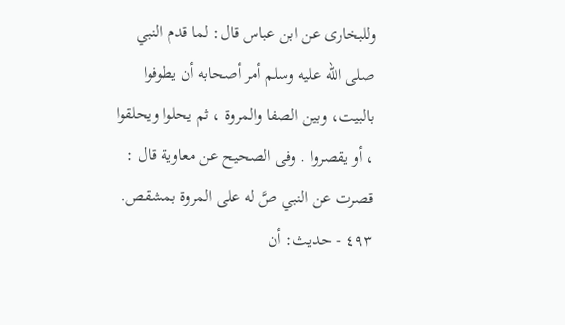وللبخارى عن ابن عباس قال: لما قدم النبي صلى الله عليه وسلم أمر أصحابه أن يطوفوا بالبيت، وبين الصفا والمروة ، ثم يحلوا ويحلقوا ، أو يقصروا . وفى الصحيح عن معاوية قال : قصرت عن النبي صَّ له على المروة بمشقص. ٤٩٣ - حديث: أن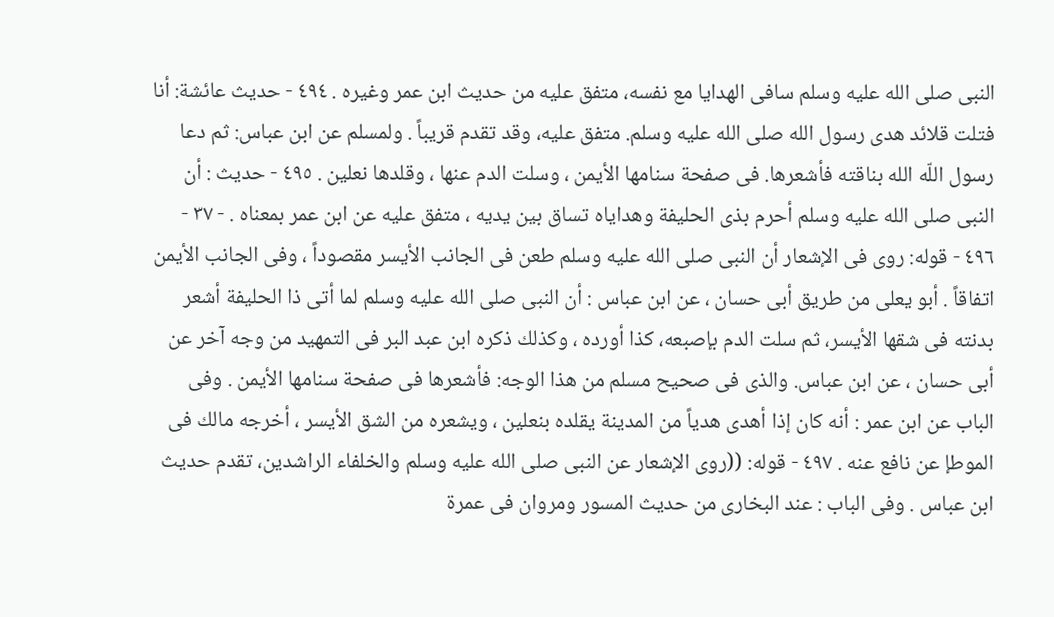النبى صلى الله عليه وسلم سافى الهدايا مع نفسه، متفق عليه من حديث ابن عمر وغيره . ٤٩٤ - حديث عائشة: أنا فتلت قلائد هدى رسول الله صلى الله عليه وسلم. متفق عليه، وقد تقدم قريباً . ولمسلم عن ابن عباس: ثم دعا رسول اللّه الله بناقته فأشعرها. فى صفحة سنامها الأيمن ، وسلت الدم عنها ، وقلدها نعلين . ٤٩٥ - حديث : أن النبى صلى الله عليه وسلم أحرم بذى الحليفة وهداياه تساق بين يديه ، متفق عليه عن ابن عمر بمعناه . - ٣٧ - ٤٩٦ - قوله: روى فى الإشعار أن النبى صلى الله عليه وسلم طعن فى الجانب الأيسر مقصوداً ، وفى الجانب الأيمن اتفاقاً . أبو يعلى من طريق أبى حسان ، عن ابن عباس : أن النبى صلى الله عليه وسلم لما أتى ذا الحليفة أشعر بدنته فى شقها الأيسر، ثم سلت الدم بإصبعه، كذا أورده ، وكذلك ذكره ابن عبد البر فى التمهيد من وجه آخر عن أبى حسان ، عن ابن عباس. والذى فى صحيح مسلم من هذا الوجه: فأشعرها فى صفحة سنامها الأيمن . وفى الباب عن ابن عمر : أنه كان إذا أهدى هدياً من المدينة يقلده بنعلين ، ويشعره من الشق الأيسر ، أخرجه مالك فى الموطإ عن نافع عنه . ٤٩٧ - قوله: ((روى الإشعار عن النبى صلى الله عليه وسلم والخلفاء الراشدين، تقدم حديث ابن عباس . وفى الباب : عند البخارى من حديث المسور ومروان فى عمرة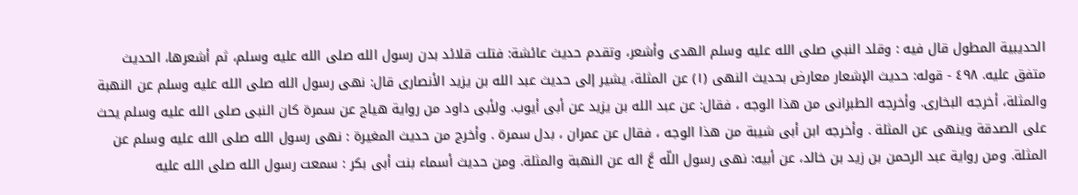الحديبية المطول قال فيه : وقلد النبي صلى الله عليه وسلم الهدى وأشعر، وتقدم حديث عائشة: فتلت قلائد بدن رسول الله صلى الله عليه وسلم، ثم أشعرها، الحديث متفق عليه. ٤٩٨ - قوله: حديث الإشعار معارض بحديث النهى (١) عن المثلة، يشير إلى حديث عبد الله بن يزيد الأنصارى قال: نهى رسول الله صلى الله عليه وسلم عن النهبة والمثلة، أخرجه البخارى. وأخرجه الطبرانى من هذا الوجه ، فقال: عن عبد الله بن يزيد عن أبى أيوب. ولأبى داود من رواية هياج عن سمرة كان النبى صلى الله عليه وسلم يحث على الصدقة وينهى عن المثلة . وأخرجه ابن أبى شيبة من هذا الوجه ، فقال عن عمران ، بدل سمرة . وأخرج من حديث المغيرة : نهى رسول الله صلى الله عليه وسلم عن المثلة. ومن رواية عبد الرحمن بن زيد بن خالد، عن أبيه: نهى رسول اللّه عَّ اله عن النهبة والمثلة. ومن حديث أسماء بنت أبى بكر : سمعت رسول الله صلى الله عليه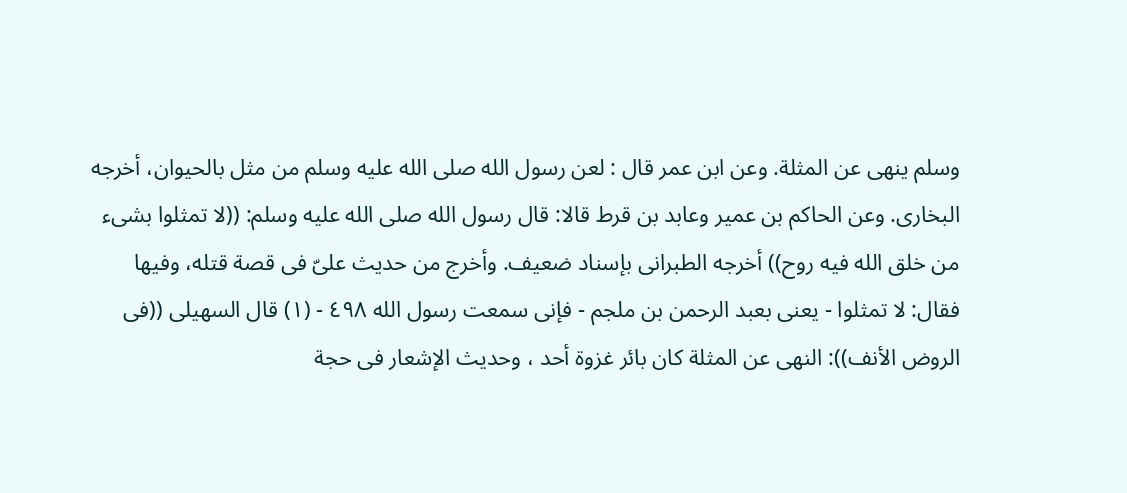وسلم ينهى عن المثلة. وعن ابن عمر قال : لعن رسول الله صلى الله عليه وسلم من مثل بالحيوان، أخرجه البخارى. وعن الحاكم بن عمير وعابد بن قرط قالا: قال رسول الله صلى الله عليه وسلم: ((لا تمثلوا بشىء من خلق الله فيه روح)) أخرجه الطبرانى بإسناد ضعيف. وأخرج من حديث علىّ فى قصة قتله، وفيها فقال: لا تمثلوا - يعنى بعبد الرحمن بن ملجم - فإنى سمعت رسول الله ٤٩٨ - (١) قال السهيلى ((فى الروض الأنف)): النهى عن المثلة كان بائر غزوة أحد ، وحديث الإشعار فى حجة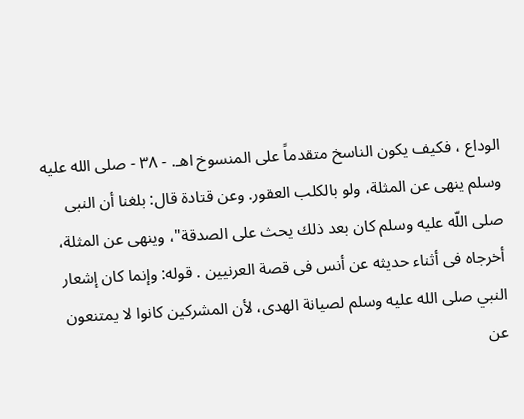الوداع ، فكيف يكون الناسخ متقدماً على المنسوخ اهـ. - ٣٨ - صلى الله عليه وسلم ينهى عن المثلة، ولو بالكلب العقور. وعن قتادة قال: بلغنا أن النبى صلى اللّه عليه وسلم كان بعد ذلك يحث على الصدقة"، وينهى عن المثلة، أخرجاه فى أثناء حديثه عن أنس فى قصة العرنيين . قوله: وإنما كان إشعار النبي صلى الله عليه وسلم لصيانة الهدى، لأن المشركين كانوا لا يمتنعون عن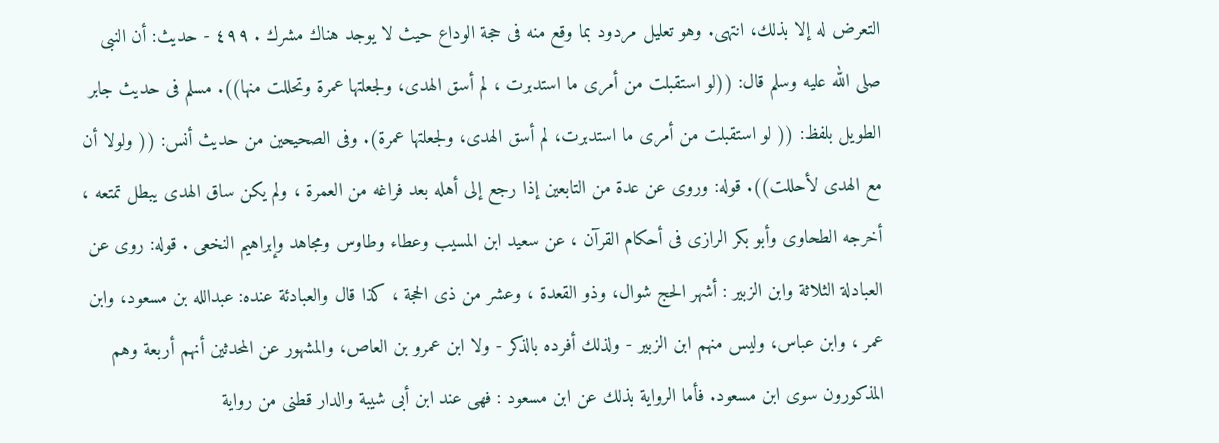التعرض له إلا بذلك، انتهى. وهو تعليل مردود بما وقع منه فى حجة الوداع حيث لا يوجد هناك مشرك . ٤٩٩ - حديث: أن النبى صلى الله عليه وسلم قال: ((لو استقبلت من أمرى ما استدبرت ، لم أسق الهدى، ولجعلتها عمرة وتحللت منها)). مسلم فى حديث جابر الطويل بلفظ: (( لو استقبلت من أمرى ما استدبرت، لم أسق الهدى، ولجعلتها عمرة). وفى الصحيحين من حديث أنس: (( ولولا أن مع الهدى لأحللت)). قوله: وروى عن عدة من التابعين إذا رجع إلى أهله بعد فراغه من العمرة ، ولم يكن ساق الهدى يبطل تمتعه ، أخرجه الطحاوى وأبو بكر الرازى فى أحكام القرآن ، عن سعيد ابن المسيب وعطاء وطاوس ومجاهد وإبراهيم النخعى . قوله: روى عن العبادلة الثلاثة وابن الزبير : أشهر الحج شوال، وذو القعدة ، وعشر من ذى الحجة ، كذا قال والعبادئة عنده: عبدالله بن مسعود، وابن عمر ، وابن عباس، وليس منهم ابن الزبير - ولذلك أفرده بالذكر - ولا ابن عمرو بن العاص، والمشهور عن المحدثين أنهم أربعة وهم المذكورون سوى ابن مسعود. فأما الرواية بذلك عن ابن مسعود : فهى عند ابن أبى شيبة والدار قطنى من رواية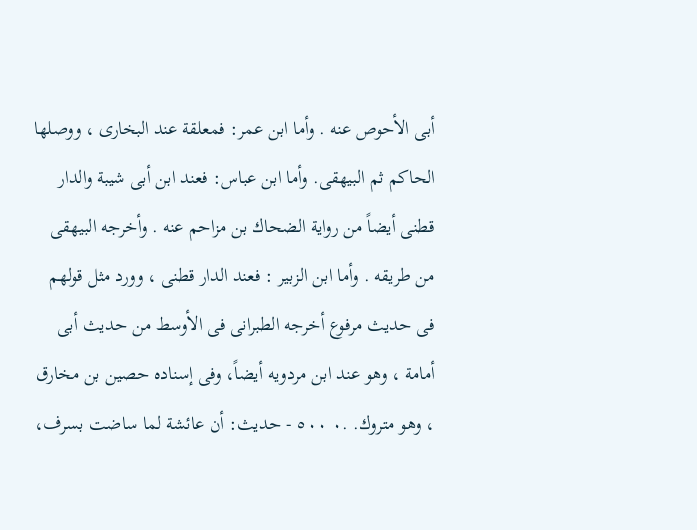أبى الأحوص عنه . وأما ابن عمر: فمعلقة عند البخارى ، ووصلها الحاكم ثم البيهقى. وأما ابن عباس: فعند ابن أبى شيبة والدار قطنى أيضاً من رواية الضحاك بن مزاحم عنه . وأخرجه البيهقى من طريقه . وأما ابن الزبير : فعند الدار قطنى ، وورد مثل قولهم فى حديث مرفوع أخرجه الطبرانى فى الأوسط من حديث أبى أمامة ، وهو عند ابن مردويه أيضاً، وفى إسناده حصين بن مخارق ، وهو متروك. .٠ ٥٠٠ - حديث: أن عائشة لما ساضت بسرف،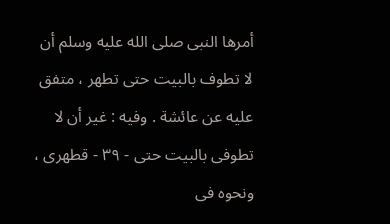أمرها النبى صلى الله عليه وسلم أن لا تطوف بالبيت حتى تطهر ، متفق عليه عن عائشة . وفيه : غير أن لا تطوفی بالبيت حتى - ٣٩ - قطهرى ، ونحوه فى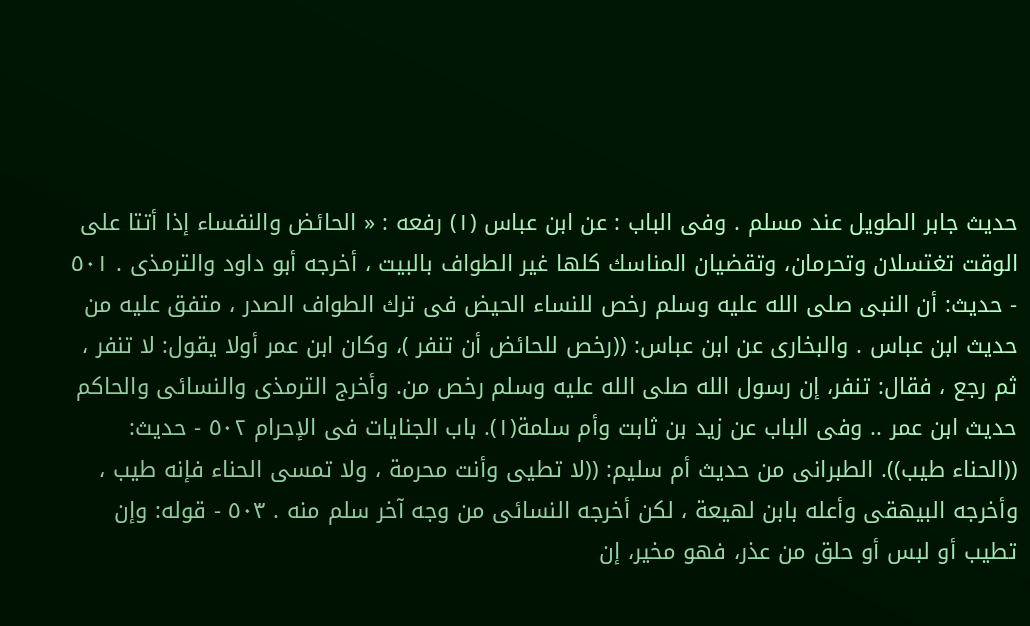حديث جابر الطويل عند مسلم . وفى الباب : عن ابن عباس (١) رفعه : « الحائض والنفساء إذا أتتا على الوقت تغتسلان وتحرمان، وتقضيان المناسك كلها غير الطواف بالبيت ، أخرجه أبو داود والترمذى . ٥٠١ - حديث: أن النبى صلى الله عليه وسلم رخص للنساء الحيض فى ترك الطواف الصدر ، متفق عليه من حديث ابن عباس . والبخارى عن ابن عباس: ((رخص للحائض أن تنفر )، وكان ابن عمر أولا يقول: لا تنفر ، ثم رجع ، فقال: تنفر، إن رسول الله صلى الله عليه وسلم رخص من. وأخرج الترمذى والنسائى والحاكم حديث ابن عمر .. وفى الباب عن زيد بن ثابت وأم سلمة(١). باب الجنايات فى الإحرام ٥٠٢ - حديث: ((الحناء طيب)). الطبرانى من حديث أم سليم: ((لا تطيى وأنت محرمة ، ولا تمسى الحناء فإنه طيب ، وأخرجه البيهقى وأعله بابن لهيعة ، لكن أخرجه النسائى من وجه آخر سلم منه . ٥٠٣ - قوله: وإن تطيب أو لبس أو حلق من عذر، فهو مخير، إن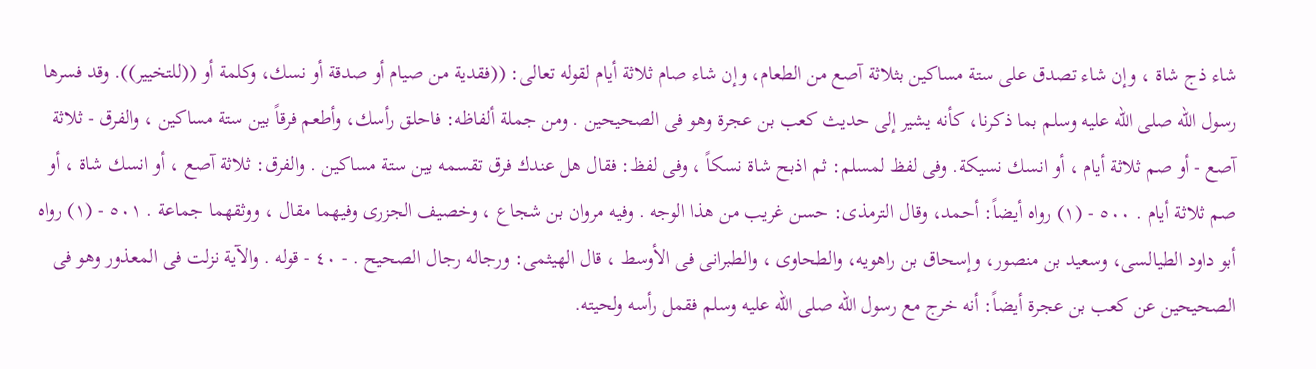شاء ذج شاة ، وإن شاء تصدق على ستة مساكين بثلاثة آصع من الطعام، وإن شاء صام ثلاثة أيام لقوله تعالى: ((فقدية من صيام أو صدقة أو نسك، وكلمة أو ((للتخيير)). وقد فسرها رسول الله صلى الله عليه وسلم بما ذكرنا، كأنه يشير إلى حديث كعب بن عجرة وهو فى الصحيحين . ومن جملة ألفاظه: فاحلق رأسك، وأطعم فرقاً بين ستة مساكين ، والفرق - ثلاثة آصع - أو صم ثلاثة أيام ، أو انسك نسيكة. وفى لفظ لمسلم: ثم اذبح شاة نسكاً ، وفى لفظ: فقال هل عندك فرق تقسمه بين ستة مساكين . والفرق: ثلاثة آصع ، أو انسك شاة ، أو صم ثلاثة أيام . ٥٠٠ - (١) رواه أيضاً: أحمد، وقال الترمذى: حسن غريب من هذا الوجه . وفيه مروان بن شجاع ، وخصيف الجزرى وفيهما مقال ، ووثقهما جماعة . ٥٠١ - (١) رواه أبو داود الطيالسى، وسعيد بن منصور، وإسحاق بن راهويه، والطحاوى ، والطبرانى فى الأوسط ، قال الهيثمى: ورجاله رجال الصحيح . - ٤٠ - قوله . والآية نزلت فى المعذور وهو فى الصحيحين عن كعب بن عجرة أيضاً: أنه خرج مع رسول الله صلى الله عليه وسلم فقمل رأسه ولحيته.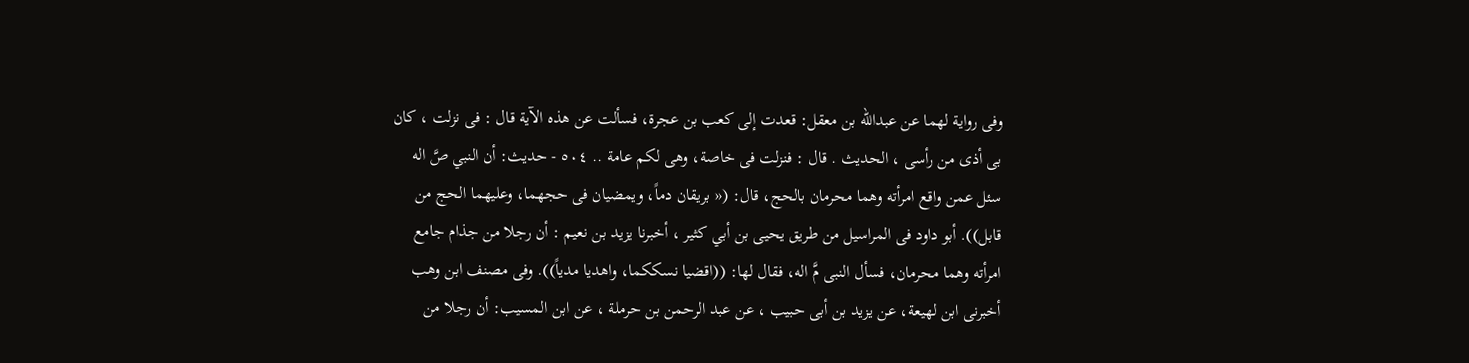وفى رواية لهما عن عبدالله بن معقل: قعدت إلی کعب بن عجرة، فسألت عن هذه الآية قال : فى نزلت ، کان بی أذى من رأسى ، الحديث . قال : فنزلت فى خاصة، وهى لكم عامة .. ٥٠٤ - حديث: أن النبي صَّ اله سئل عمن واقع امرأته وهما محرمان بالحج، قال: (« بريقان دماً، ويمضيان فى حجهما، وعليهما الحج من قابل)). أبو داود فى المراسيل من طريق يحيى بن أبي كثير ، أخبرنا يزيد بن نعيم : أن رجلا من جذام جامع امرأته وهما محرمان، فسأل النبى مَّ اله، فقال لها: ((اقضيا نسككما، واهديا مدياً)). وفى مصنف ابن وهب أخبرنى ابن لهيعة، عن يزيد بن أبى حبيب ، عن عبد الرحمن بن حرملة ، عن ابن المسيب: أن رجلا من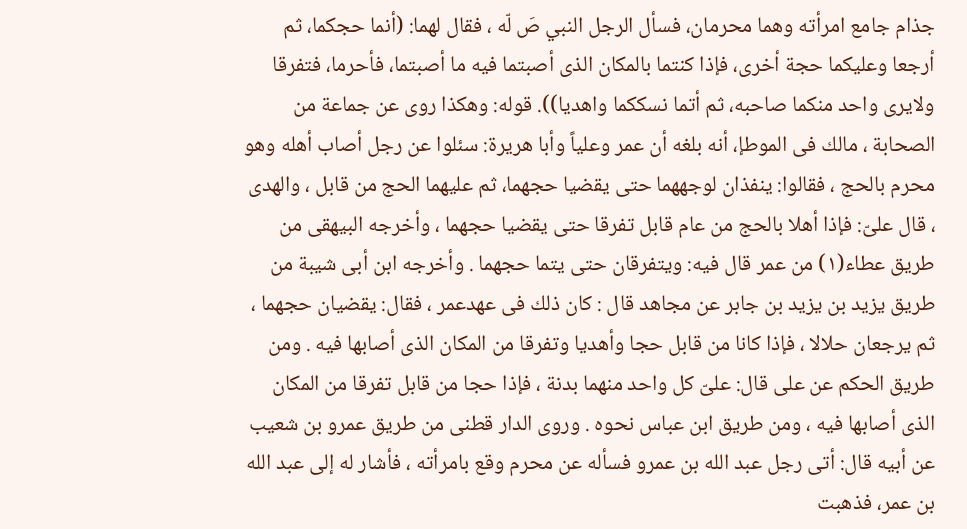جذام جامع امرأته وهما محرمان، فسأل الرجل النبي صَ لّه ، فقال لهما: (أنما حجكما، ثم أرجعا وعليكما حجة أخرى، فإذا كنتما بالمكان الذى أصبتما فيه ما أصبتما، فأحرما، فتفرقا ولايرى واحد منكما صاحبه، ثم أتما نسككما واهديا)). قوله: وهكذا روى عن جماعة من الصحابة ، مالك فى الموطإ، أنه بلغه أن عمر وعلياً وأبا هريرة: سئلوا عن رجل أصاب أهله وهو محرم بالحج ، فقالوا: ينفذان لوجههما حتى يقضيا حجهما، ثم عليهما الحج من قابل ، والهدى ، قال علىّ: فإذا أهلا بالحج من عام قابل تفرقا حتى يقضيا حجهما ، وأخرجه البيهقى من طريق عطاء(١) من عمر قال فيه: ويتفرقان حتى يتما حجهما . وأخرجه ابن أبى شيبة من طريق يزيد بن يزيد بن جابر عن مجاهد قال : كان ذلك فى عهدعمر ، فقال: يقضيان حجهما ، ثم يرجعان حلالا ، فإذا كانا من قابل حجا وأهديا وتفرقا من المكان الذى أصابها فيه . ومن طريق الحكم عن على قال: علىّ كل واحد منهما بدنة ، فإذا حجا من قابل تفرقا من المكان الذى أصابها فيه ، ومن طريق ابن عباس نحوه . وروى الدار قطنى من طريق عمرو بن شعيب عن أبيه قال: أتى رجل عبد الله بن عمرو فسأله عن محرم وقع بامرأته ، فأشار له إلى عبد الله بن عمر، فذهبت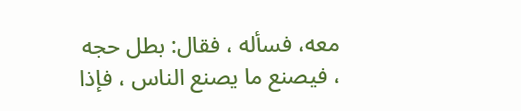معه، فسأله ، فقال: بطل حجه ، فيصنع ما يصنع الناس ، فإذا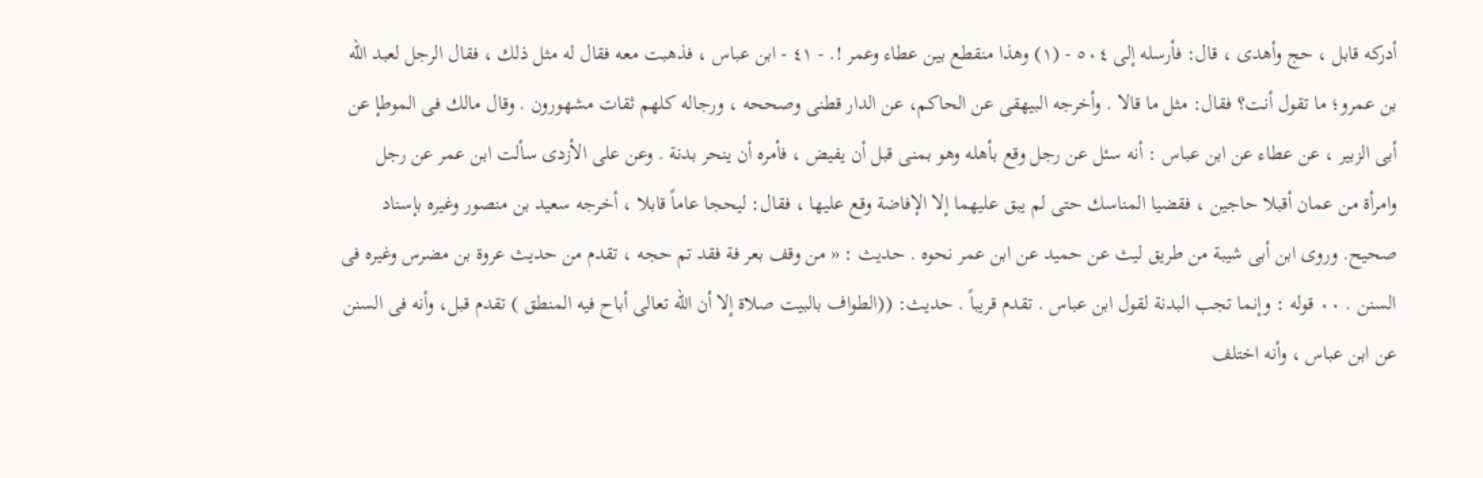أدركه قابل ، حج وأهدى ، قال: فأرسله إلى ٥٠٤ - (١) وهذا منقطع بين عطاء وعمر !. - ٤١ - ابن عباس ، فذهبت معه فقال له مثل ذلك ، فقال الرجل لعبد الله بن عمرو؛ ما تقول أنت؟ فقال: مثل ما قالا . وأخرجه البيهقى عن الحاكم، عن الدار قطنى وصححه ، ورجاله كلهم ثقات مشهورون . وقال مالك فى الموطإ عن أبى الزبير ، عن عطاء عن ابن عباس : أنه سئل عن رجل وقع بأهله وهو بمنى قبل أن يفيض ، فأمره أن ينحر بدنة . وعن على الأزدى سألت ابن عمر عن رجل وامرأة من عمان أقبلا حاجين ، فقضيا المناسك حتى لم يبق عليهما إلا الإفاضة وقع عليها ، فقال: ليحجا عاماً قابلا ، أخرجه سعيد بن منصور وغيره بإسناد صحيح. وروى ابن أبى شيبة من طريق ليث عن حميد عن ابن عمر نحوه . حدیث : « من وقف بعر فة فقد تم حجه ، تقدم من حديث عروة بن مضرس وغيره فى السنن . ٠٠ قوله : وإنما تجب البدنة لقول ابن عباس . تقدم قريباً . حديث: ((الطواف بالبيت صلاة إلا أن الله تعالى أباح فيه المنطق ) تقدم قبل، وأنه فى السنن عن ابن عباس ، وأنه اختلف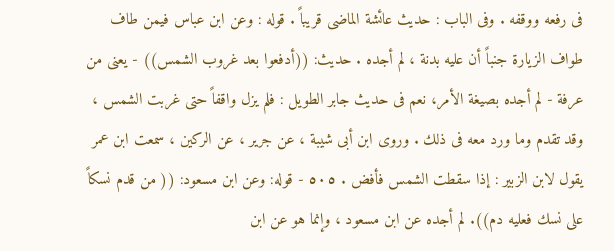فى رفعه ووقفه . وفى الباب : حديث عائشة الماضى قريباً . قوله : وعن ابن عباس فيمن طاف طواف الزيارة جنباً أن عليه بدنة ، لم أجده . حديث: ((أدفعوا بعد غروب الشمس)) - يعنى من عرفة - لم أجده بصيغة الأمر، نعم فى حديث جابر الطويل : فلم يزل واقفاً حتى غربت الشمس ، وقد تقدم وما ورد معه فى ذلك . وروى ابن أبى شيبة ، عن جرير ، عن الركين ، سمعت ابن عمر يقول لابن الزبير : إذا سقطت الشمس فأفض . ٥٠٥ - قوله: وعن ابن مسعود: (( من قدم نسكاً على نسك فعليه دم)). لم أجده عن ابن مسعود ، وإنما هو عن ابن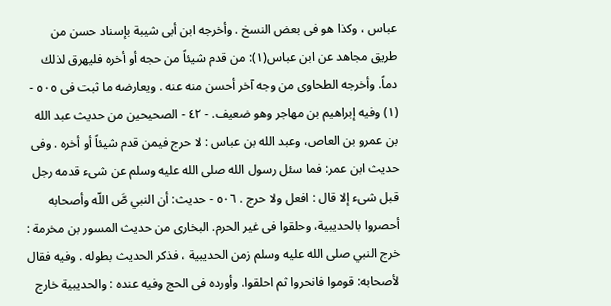عباس ، وكذا هو فى بعض النسخ . وأخرجه ابن أبى شيبة بإسناد حسن من طريق مجاهد عن ابن عباس(١): من قدم شيئاً من حجه أو أخره فليهرق لذلك دماً. وأخرجه الطحاوى من وجه آخر أحسن منه عنه . ويعارضه ما ثبت فى ٥٠٥ - (١) وفيه إبراهيم بن مهاجر وهو ضعيف. - ٤٢ - الصحيحين من حديث عبد الله بن عمرو بن العاص، وعبد الله بن عباس : لا حرج فيمن قدم شيئاً أو أخره . وفى حديث ابن عمر: فما سئل رسول الله صلى الله عليه وسلم عن شىء قدمه رجل قبل شیء إلا قال : افعل ولا حرج . ٥٠٦ - حديث: أن النبي صَّ اللّه وأصحابه أحصروا بالحديبية، وحلقوا فى غير الحرم. البخارى من حديث المسور بن مخرمة : خرج النبي صلى الله عليه وسلم زمن الحديبية ، فذكر الحديث بطوله . وفيه فقال لأصحابه: قوموا فانحروا ثم احلقوا. وأورده فى الحج وفيه عنده : والحديبية خارج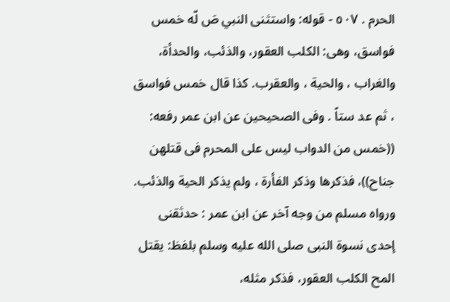الحرم . ٥٠٧ - قوله: واستثنى النبي صَ لّه خمس فواسق، وهى: الكلب العقور، والذئب، والحدأة، والغراب ، والحية ، والعقرب. كذا قال خمس فواسق ، ثم عد ستاً . وفى الصحيحين عن ابن عمر رفعه: ((خمس من الدواب ليس على المحرم فى قتلهن جناح))، فذكرها وذكر الفأرة ، ولم يذكر الحية والذئب. ورواه مسلم من وجه آخر عن ابن عمر : حدثقنى إحدى نسوة النبى صلى الله عليه وسلم بلفظ: يقتل المح الكلب العقور، فذكر مثله،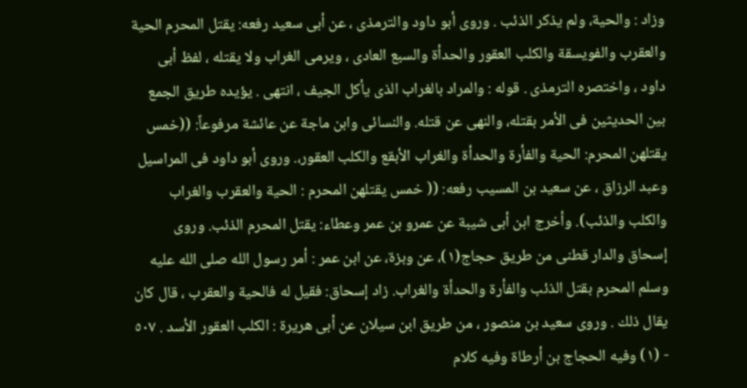وزاد : والحية، ولم يذكر الذئب . وروى أبو داود والترمذى ، عن أبى سعيد رفعه: يقتل المحرم الحية والعقرب والفويسقة والكلب العقور والحدأة والسبع العادى ، ويرمى الغراب ولا يقتله ، لفظ أبى داود ، واختصره الترمذى . قوله : والمراد بالغراب الذى يأكل الجيف ، انتهى . يؤيده طريق الجمع بين الحديثين فى الأمر بقتله، والنهى عن قتله. والنسائى وابن ماجة عن عائشة مرفوعاً: ((خمس يقتلهن المحرم: الحية والفأرة والحدأة والغراب الأبقع والكلب العقور،. وروى أبو داود فى المراسيل وعبد الرزاق ، عن سعيد بن المسيب رفعه: (( خمس يقتلهن المحرم : الحية والعقرب والغراب والكلب والذئب). وأخرج ابن أبى شيبة عن عمرو بن عمر وعطاء: يقتل المحرم الذئب. وروى إسحاق والدار قطنى من طريق حجاج(١)، عن وبزة، عن ابن عمر : أمر رسول الله صلى الله عليه وسلم المحرم بقتل الذئب والفأرة والحدأة والغراب. زاد إسحاق: فقيل له فالحية والعقرب ، قال كان يقال ذلك . وروى سعيد بن منصور ، من طريق ابن سيلان عن أبى هريرة : الكلب العقور الأسد . ٥٠٧ - (١) وفيه الحجاج بن أرطاة وفيه كلام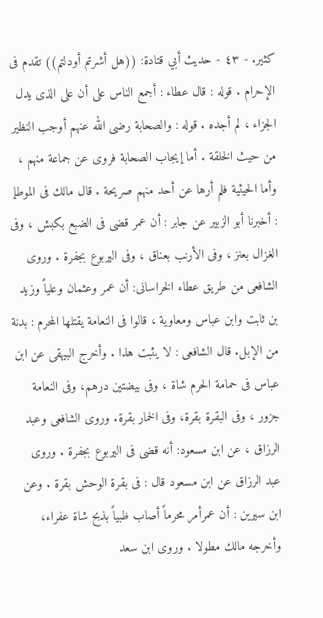كثير. - ٤٣ - حديث أبي قتادة: ((هل أشرتم أودلتم)) تقدم فى الإحرام . قوله : قال عطاء : أجمع الناس على أن على الذى يدل الجزاء ، لم أجده . قوله : والصحابة رضى الله عنهم أوجب النظير من حيث الخلقة . أما إيجاب الصحابة فروى عن جماعة منهم ، وأما الحيثية فلم أرها عن أحد منهم صريحة . قال مالك فى الموطإ : أخبرنا أبو الزبير عن جابر : أن عمر قضى فى الضبع بكبش ، وفى الغزال بعنز ، وفى الأرنب بعناق ، وفى اليربوع بجفرة . وروى الشافعى من طريق عطاء الخراسانى: أن عمر وعثمان وعلياً وزيد بن ثابت وابن عباس ومعاوية ، قالوا فى النعامة يقتلها المحرم : بدنة من الإبل. قال الشافعى : لا يثبت هذا . وأخرج البيهقى عن ابن عباس فى حمامة الحرم شاة ، وفى بيضتين درهم، وفى النعامة جزور ، وفى البقرة بقرة، وفى الخمار بقرة. وروى الشافعى وعبد الرزاق ، عن ابن مسعود: أنه قضى فى اليربوع بجفرة . وروى عبد الرزاق عن ابن مسعود قال : فى بقرة الوحش بقرة . وعن ابن سيرين : أن عمرأمر محرماً أصاب ظبياً بذبح شاة عفراء، وأخرجه مالك مطولا . وروى ابن سعد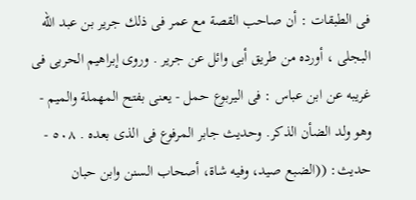فى الطبقات : أن صاحب القصة مع عمر فى ذلك جرير بن عبد اللّه البجلى ، أورده من طريق أبى وائل عن جرير . وروى إبراهيم الحربى فى غريبه عن ابن عباس : فى اليربوع حمل - يعنى بفتح المهملة والميم - وهو ولد الضأن الذكر. وحديث جابر المرفوع فى الذى بعده . ٥٠٨ - حديث: ((الضبع صيد، وفيه شاة، أصحاب السنن وابن حبان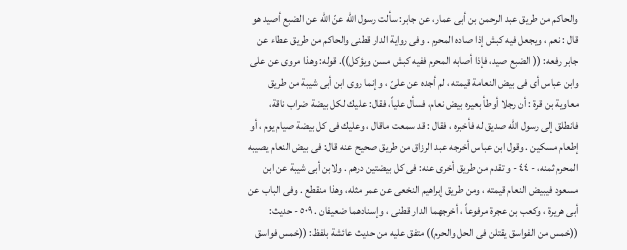والحاكم من طريق عبد الرحمن بن أبى عمار، عن جابر: سألت رسول اللّه عنّ الله عن الضبع أصيد هو قال : نعم ، ويجعل فيه كبش إذا صاده المحرم . وفى رواية الدار قطنى والحاكم من طريق عطاء عن جابر رفعه: (( الضبع صيد، فإذا أصابه المحرم ففيه كبش مسن ويؤكل)). قوله: وهذا مروى عن على وابن عباس أى فى بيض النعامة قيمته ، لم أجده عن علىّ ، وإنما روى ابن أبى شيبة من طريق معاوية بن قرة : أن رجلا أوطأ بعيره بيض نعام، فسأل علياً، فقال: عليك لكل بيضة ضراب ناقة، فانطلق إلى رسول اللّه صديق له فأخبره ، فقال : قد سمعت ماقال ، وعليك فى كل بيضة صيام يوم ، أو إطعام مسكين . وقول ابن عباس أخرجه عبد الرزاق من طريق صحيح عنه قال: فى بيض النعام يصيبه المحرم ثمنه، - ٤٤ - و تقدم من طريق أخرى عنه: فی کل بيضتین درهم . ولابن أبى شيبة عن ابن مسعود فیبیض النعام قيمته ، ومن طريق إبراهيم النخعى عن عمر مثله، وهذا منقطع . وفى الباب عن أبى هريرة ، وكعب بن عجرة مرفوعاً ، أخرجهما الدار قطنى ، وإسنادهما ضعيفان . ٥٠٩ - حديث: ((خمس من الفواسق يقتلن فى الحل والحرم)) متفق عليه من حديث عائشة بلفظ: ((خمس فواسق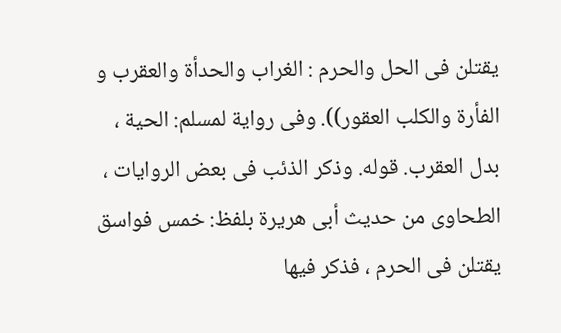يقتلن فى الحل والحرم : الغراب والحدأة والعقرب و الفأرة والكلب العقور)). وفى رواية لمسلم: الحية ، بدل العقرب. قوله. وذكر الذئب فى بعض الروايات ، الطحاوى من حديث أبى هريرة بلفظ: خمس فواسق يقتلن فى الحرم ، فذكر فيها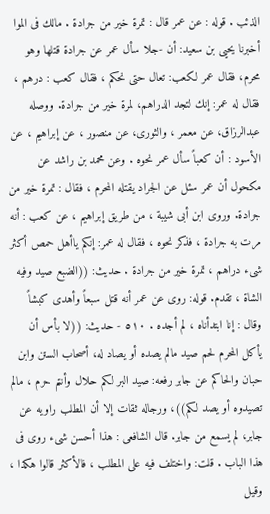الذئب . قوله : عن عمر قال : تمرة خير من جرادة . مالك فى الموا أخبرنا يحيى بن سعيد: أن -جلا سأل عمر عن جرادة قتلها وهو محرم، فقال عمر لكعب: تعال حتى نحكم ، فقال كعب : درهم ، فقال له عمر: إنك لتجد الدراهم، لمرة خير من جرادة. ووصله عبدالرزاق، عن معمر ، والثورى، عن منصور ، عن إبراهيم ، عن الأسود : أن كعباً سأل عمر نحوه . وعن محمد بن راشد عن مكحول أن عمر سئل عن الجراد يقتله المحرم ، فقال : تمرة خير من جرادة. وروى ابن أبى شيبة ، من طريق إبراهيم ، عن كعب : أنه مرت به جرادة ، فذكر نحوه ، فقال له عمر: إنكم ياأهل حمص أكثر شىء دراهم ، تمرة خير من جرادة . حديث: ((الضبع صيد وفيه الشاة ، تقدم. قوله: روى عن عمر أنه قتل سبعاً وأهدى كبشاً وقال : إنا ابتدأناه ، لم أجده . ٥١٠ - حديث: ((لا بأس أن يأكل المحرم لحم صيد مالم يصده أو يصاد له، أصحاب الستن وابن حبان والحاكم عن جابر رفعه: صيد البر لكم حلال وأنتم حرم ، مالم تصيدوه أو يصد لكم))، ورجاله ثقات إلا أن المطلب راويه عن جابر، لم يسمع من جابر. قال الشافعى : هذا أحسن شىء روى فى هذا الباب . قلت: واختلف فيه على المطلب ، فالأكثر قالوا هكذا ، وقيل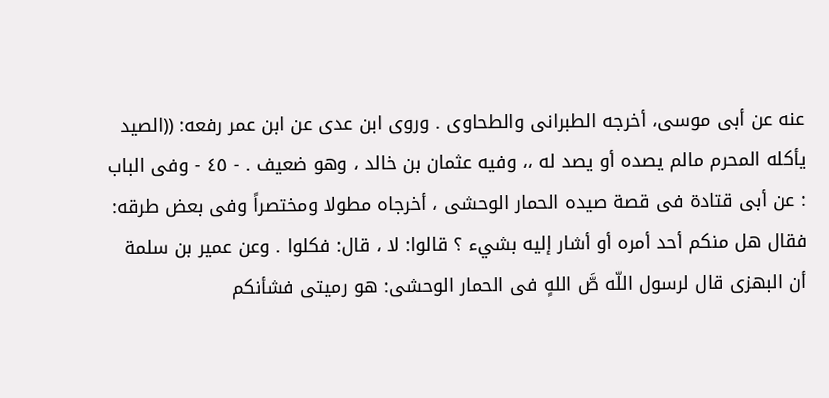عنه عن أبى موسى، أخرجه الطبرانى والطحاوى . وروى ابن عدى عن ابن عمر رفعه: ((الصيد يأكله المحرم مالم يصده أو يصد له ،، وفيه عثمان بن خالد ، وهو ضعيف . - ٤٥ - وفى الباب : عن أبى قتادة فى قصة صيده الحمار الوحشى ، أخرجاه مطولا ومختصراً وفى بعض طرقه: فقال هل منكم أحد أمره أو أشار إليه بشيء ؟ قالوا: لا ، قال: فكلوا . وعن عمير بن سلمة أن البهزى قال لرسول اللّه صَّ اللهٍ فى الحمار الوحشى: هو رميتى فشأنكم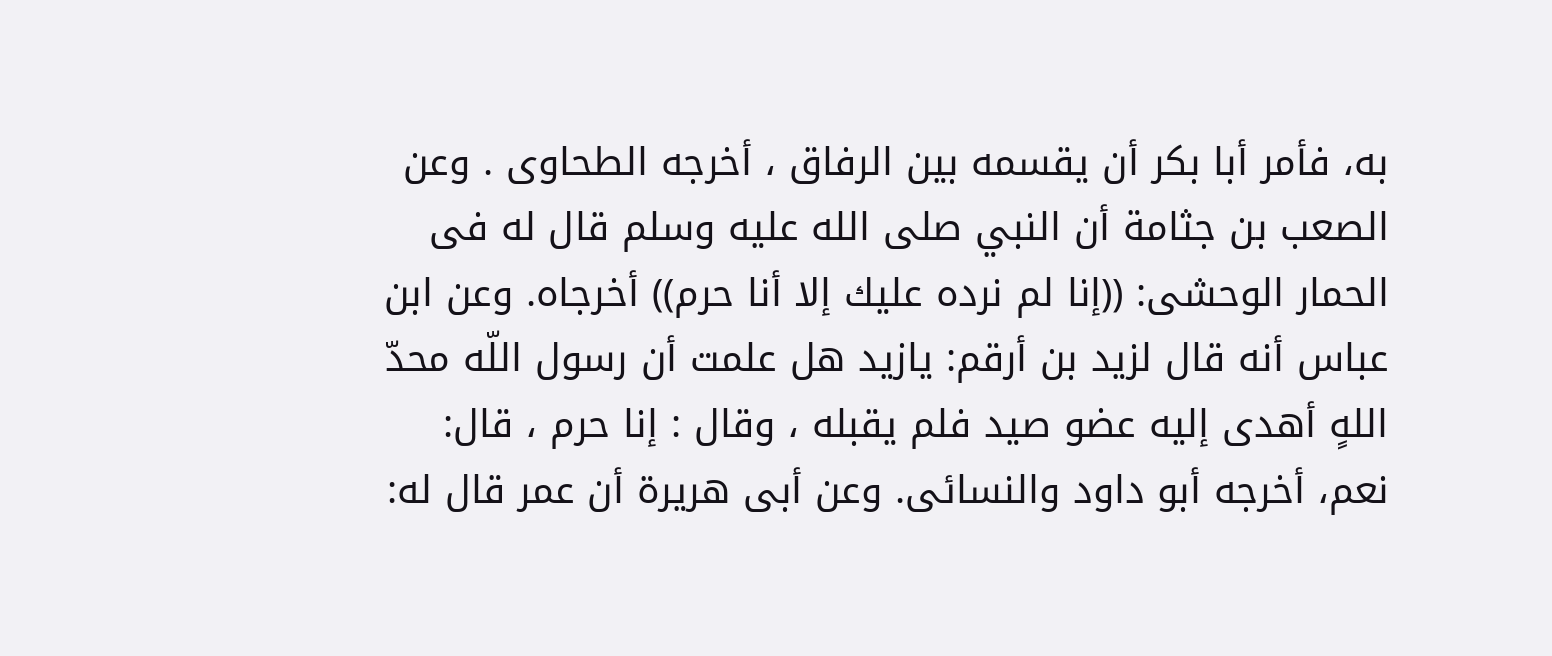به، فأمر أبا بكر أن يقسمه بين الرفاق ، أخرجه الطحاوى . وعن الصعب بن جثامة أن النبي صلى الله عليه وسلم قال له فى الحمار الوحشى: ((إنا لم نرده عليك إلا أنا حرم)) أخرجاه. وعن ابن عباس أنه قال لزيد بن أرقم: يازيد هل علمت أن رسول اللّه محدّ اللهٍ أهدى إليه عضو صيد فلم يقبله ، وقال : إنا حرم ، قال: نعم، أخرجه أبو داود والنسائى. وعن أبى هريرة أن عمر قال له: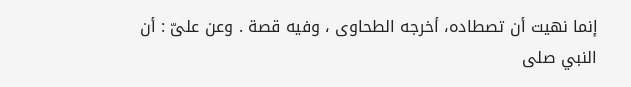إنما نهيت أن تصطاده، أخرجه الطحاوى ، وفيه قصة . وعن علىّ : أن النبي صلى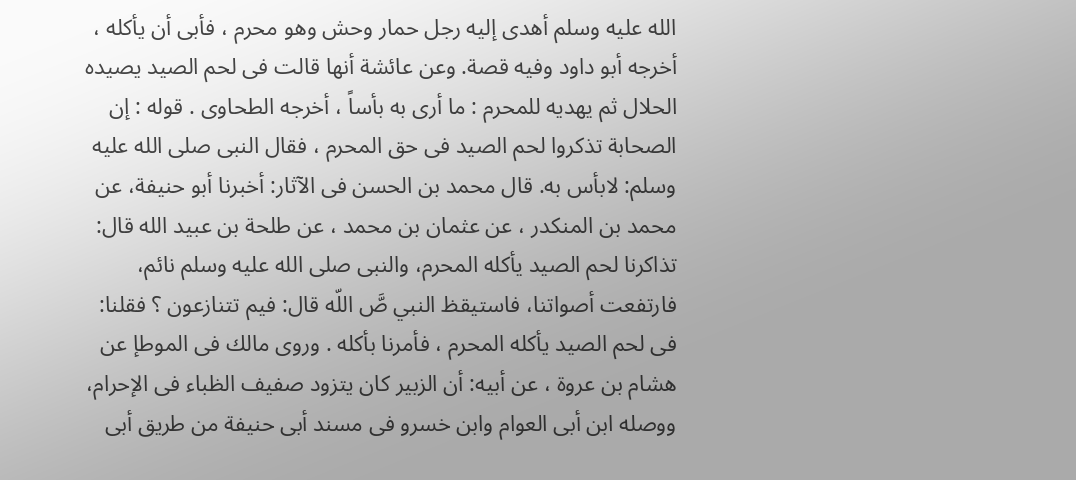الله عليه وسلم أهدى إليه رجل حمار وحش وهو محرم ، فأبى أن يأكله ، أخرجه أبو داود وفيه قصة. وعن عائشة أنها قالت فى لحم الصيد يصيده الحلال ثم يهديه للمحرم : ما أرى به بأساً ، أخرجه الطحاوى . قوله : إن الصحابة تذكروا لحم الصيد فى حق المحرم ، فقال النبى صلى الله عليه وسلم: لابأس به. قال محمد بن الحسن فى الآثار: أخبرنا أبو حنيفة، عن محمد بن المنكدر ، عن عثمان بن محمد ، عن طلحة بن عبيد الله قال: تذاكرنا لحم الصيد يأكله المحرم، والنبى صلى الله عليه وسلم نائم، فارتفعت أصواتنا، فاستيقظ النبي صَّ اللّه قال: فيم تتنازعون ؟ فقلنا: فى لحم الصيد يأكله المحرم ، فأمرنا بأكله . وروى مالك فى الموطإ عن هشام بن عروة ، عن أبيه: أن الزبير كان يتزود صفيف الظباء فى الإحرام، ووصله ابن أبى العوام وابن خسرو فى مسند أبى حنيفة من طريق أبى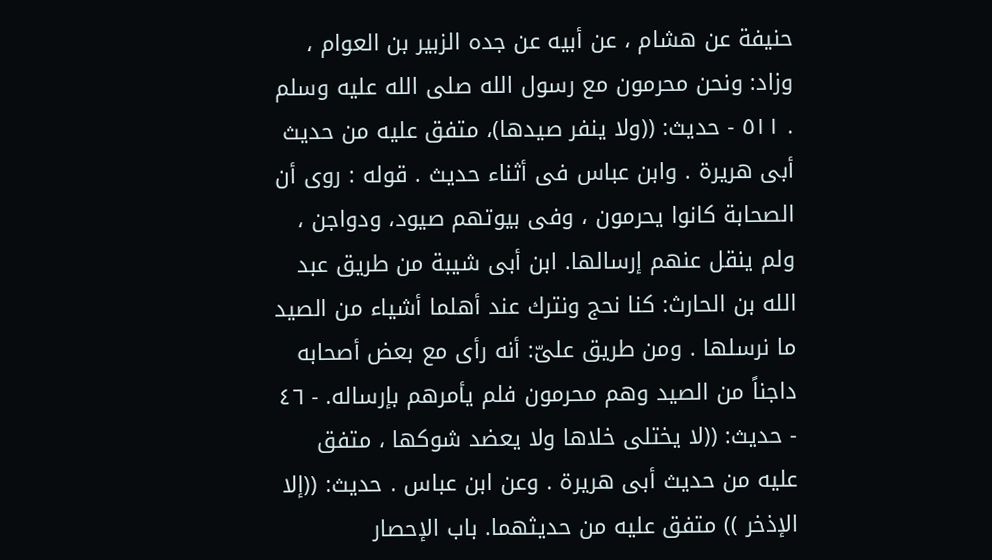حنيفة عن هشام ، عن أبيه عن جده الزبير بن العوام ، وزاد: ونحن محرمون مع رسول الله صلى الله عليه وسلم . ٥١١ - حديث: ((ولا ينفر صيدها)، متفق عليه من حديث أبى هريرة . وابن عباس فى أثناء حديث . قوله : روى أن الصحابة كانوا يحرمون ، وفى بيوتهم صيود، ودواجن ، ولم ينقل عنهم إرسالها. ابن أبى شيبة من طريق عبد الله بن الحارث: كنا نحج ونترك عند أهلما أشياء من الصيد ما نرسلها . ومن طريق علىّ: أنه رأى مع بعض أصحابه داجناً من الصيد وهم محرمون فلم يأمرهم بإرساله. - ٤٦ - حديث: ((لا يختلى خلاها ولا يعضد شوكها ، متفق عليه من حديث أبى هريرة . وعن ابن عباس . حديث: ((إلا الإذخر )) متفق عليه من حديثهما. باب الإحصار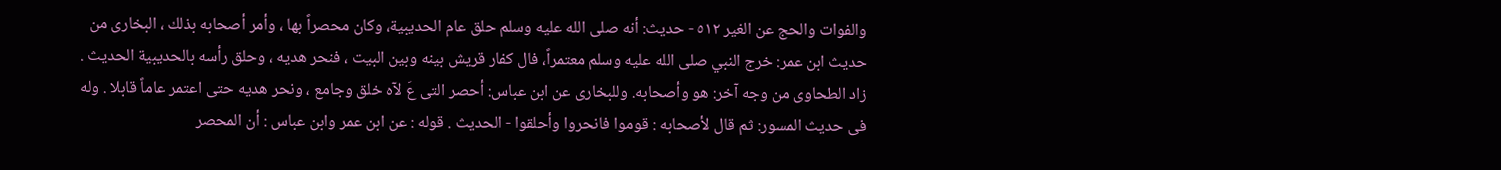والفوات والحج عن الغير ٥١٢ - حديث: أنه صلى الله عليه وسلم حلق عام الحديبية، وكان محصراً بها ، وأمر أصحابه بذلك ، البخارى من حديث ابن عمر: خرج النبي صلى الله عليه وسلم معتمراً، فال كفار قريش بينه وبين البيت ، فنحر هديه ، وحلق رأسه بالحديبية الحديث . زاد الطحاوى من وجه آخر: هو وأصحابه. وللبخارى عن ابن عباس: أحصر التى عَ لآه خلق وجامع ، ونحر هديه حتى اعتمر عاماً قابلا . وله فى حديث المسور: ثم قال لأصحابه : قوموا فانحروا وأحلقوا - الحديث . قوله : عن ابن عمر وابن عباس : أن المحصر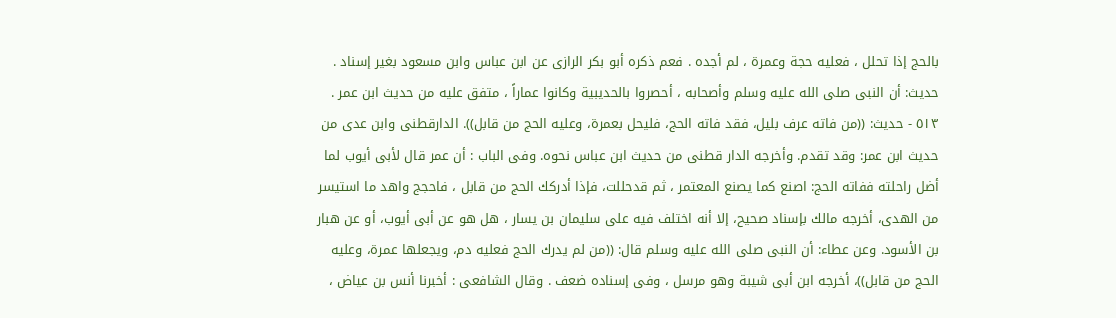بالحج إذا تحلل ، فعليه حجة وعمرة ، لم أجده . فعم ذكره أبو بكر الرازى عن ابن عباس وابن مسعود بغير إسناد . حديث: أن النبى صلى الله عليه وسلم وأصحابه ، أحصروا بالحديبية وكانوا عماراً ، متفق عليه من حديث ابن عمر . ٥١٣ - حديث: ((من فاته عرف بليل، فقد فاته الحج، فليحل بعمرة، وعليه الحج من قابل)). الدارقطنى وابن عدى من حديث ابن عمر: وقد تقدم. وأخرجه الدار قطنى من حديث ابن عباس نحوه. وفى الباب : أن عمر قال لأبى أيوب لما أضل راحلته ففاته الحج: اصنع كما يصنع المعتمر ، ثم قدحللت، فإذا أدركك الحج من قابل ، فاحجج واهد ما استيسر من الهدى، أخرجه مالك بإسناد صحيح، إلا أنه اختلف فيه على سليمان بن يسار ، هل هو عن أبى أيوب، أو عن هبار بن الأسود. وعن عطاء: أن النبى صلى الله عليه وسلم قال: ((من لم يدرك الحج فعليه دم، ويجعلها عمرة، وعليه الحج من قابل))، أخرجه ابن أبى شيبة وهو مرسل ، وفى إسناده ضعف . وقال الشافعى : أخبرنا أنس بن عياض ،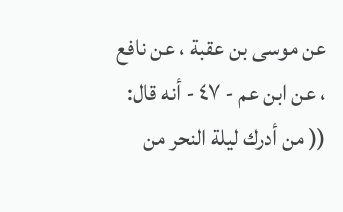عن موسى بن عقبة ، عن نافع ، عن ابن عم - ٤٧ - أنه قال: (( من أدرك ليلة النحر من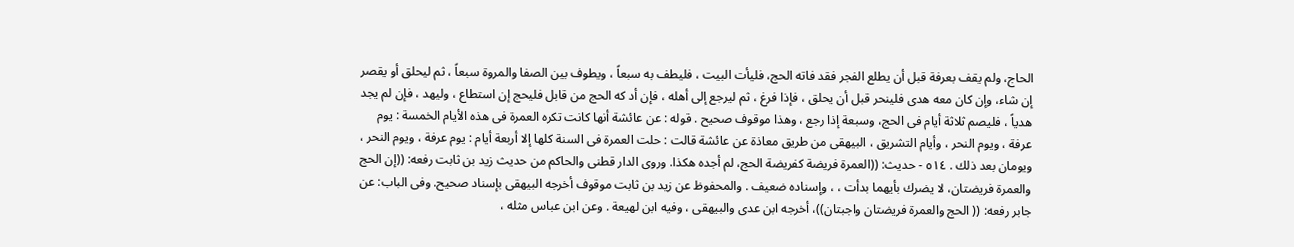الحاج، ولم يقف بعرفة قبل أن يطلع الفجر فقد فاته الحج، فليأت البيت ، فليطف به سبعاً ، ويطوف بين الصفا والمروة سبعاً ، ثم ليحلق أو يقصر إن شاء، وإن كان معه هدى فلينحر قبل أن يحلق ، فإذا فرغ ، ثم ليرجع إلى أهله ، فإن أد كه الحج من قابل فليحج إن استطاع ، وليهد ، فإن لم يجد هدياً ، فليصم ثلاثة أيام فى الحج، وسبعة إذا رجع ، وهذا موقوف صحيح . قوله : عن عائشة أنها كانت تكره العمرة فى هذه الأيام الخمسة : يوم عرفة ، ويوم النحر ، وأيام التشريق ، البيهقى من طريق معاذة عن عائشة قالت : حلت العمرة فى السنة كلها إلا أربعة أيام : يوم عرفة ، ويوم النحر ، ويومان بعد ذلك . ٥١٤ - حديث: ((العمرة فريضة كفريضة الحج، لم أجده هكذا. وروى الدار قطنى والحاكم من حديث زيد بن ثابت رفعه: ((إن الحج والعمرة فريضتان، لا يضرك بأيهما بدأت ، ، وإسناده ضعيف . والمحفوظ عن زيد بن ثابت موقوف أخرجه البيهقى بإسناد صحيح. وفى الباب: عن جابر رفعه: (( الحج والعمرة فريضتان واجبتان))، أخرجه ابن عدى والبيهقى ، وفيه ابن لهيعة . وعن ابن عباس مثله ،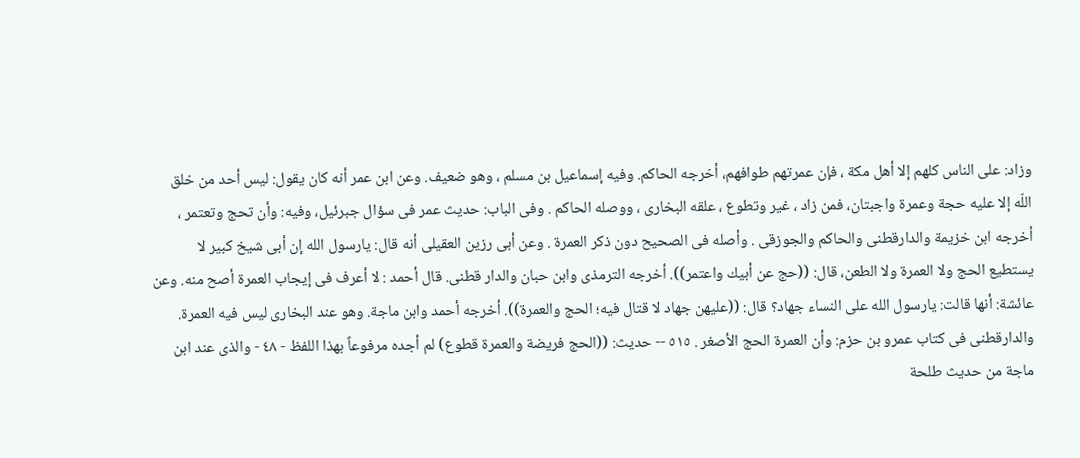وزاد: على الناس كلهم إلا أهل مكة ، فإن عمرتهم طوافهم، أخرجه الحاكم. وفيه إسماعيل بن مسلم ، وهو ضعيف. وعن ابن عمر أنه كان يقول: ليس أحد من خلق اللّه إلا عليه حجة وعمرة واجبتان، فمن زاد ، غير وتطوع ، علقه البخارى ، ووصله الحاكم . وفى الباب: حديث عمر فى سؤال جبرئيل، وفيه: وأن تحج وتعتمر ، أخرجه ابن خزيمة والدارقطنى والحاكم والجوزقى . وأصله فى الصحيح دون ذكر العمرة . وعن أبى رزين العقيلى أنه قال: يارسول الله إن أبى شيخ كبير لا يستطيع الحج ولا العمرة ولا الطعن، قال: ((حج عن أبيك واعتمر)). أخرجه الترمذى وابن حبان والدار قطنى. قال أحمد : لا أعرف فى إيجاب العمرة أصح منه. وعن عائشة: أنها قالت: يارسول الله على النساء جهاد؟ قال: ((عليهن جهاد لا قتال فيه؛ الحج والعمرة)). أخرجه أحمد وابن ماجة. وهو عند البخارى ليس فيه العمرة. والدارقطنى فى كتاب عمرو بن حزم: وأن العمرة الحج الأصغر . ٥١٥ -- حديث: ((الحج فريضة والعمرة قطوع) لم أجده مرفوعاً بهذا اللفظ - ٤٨ - والذى عند ابن ماجة من حديث طلحة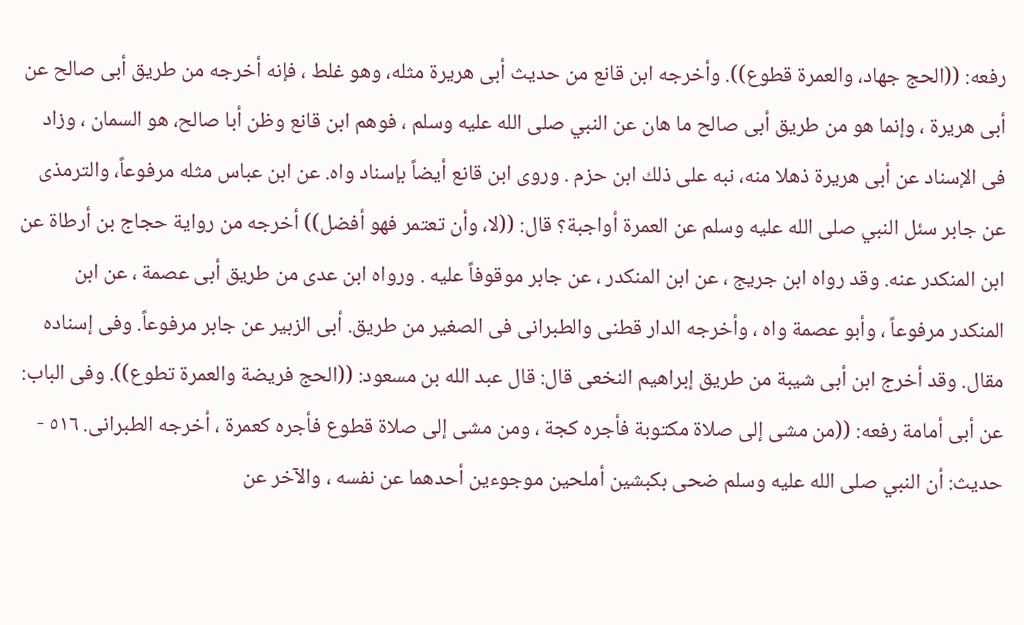رفعه: ((الحج جهاد، والعمرة قطوع)). وأخرجه ابن قانع من حديث أبى هريرة مثله، وهو غلط ، فإنه أخرجه من طريق أبى صالح عن أبى هريرة ، وإنما هو من طريق أبى صالح ما هان عن النبي صلى الله عليه وسلم ، فوهم ابن قانع وظن أبا صالح، هو السمان ، وزاد فى الإسناد عن أبى هريرة ذهلا منه، نبه على ذلك ابن حزم . وروى ابن قانع أيضاً بإسناد واه. عن ابن عباس مثله مرفوعاً، والترمذى عن جابر سئل النبي صلى الله عليه وسلم عن العمرة أواجبة؟ قال: ((لا، وأن تعتمر فهو أفضل)) أخرجه من رواية حجاج بن أرطاة عن ابن المنكدر عنه. وقد رواه ابن جريج ، عن ابن المنكدر ، عن جابر موقوفاً عليه . ورواه ابن عدى من طريق أبى عصمة ، عن ابن المنكدر مرفوعاً ، وأبو عصمة واه ، وأخرجه الدار قطنى والطبرانى فى الصغير من طريق. أبى الزبير عن جابر مرفوعاً. وفى إسناده مقال. وقد أخرج ابن أبى شيبة من طريق إبراهيم النخعى قال: قال عبد الله بن مسعود: ((الحج فريضة والعمرة تطوع)). وفى الباب: عن أبى أمامة رفعه: ((من مشى إلى صلاة مكتوبة فأجره كجة ، ومن مشى إلى صلاة قطوع فأجره كعمرة ، أخرجه الطبرانى. ٥١٦ - حديث: أن النبي صلى الله عليه وسلم ضحى بكبشين أملحين موجوءين أحدهما عن نفسه ، والآخر عن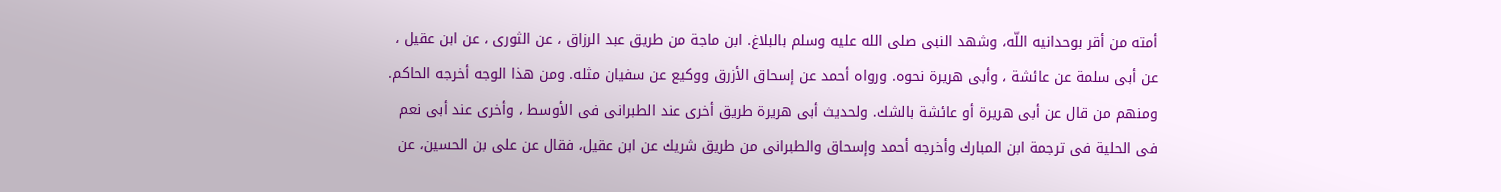أمته من أقر بوحدانيه اللّه، وشهد النبى صلى الله عليه وسلم بالبلاغ. ابن ماجة من طريق عبد الرزاق ، عن الثورى ، عن ابن عقيل ، عن أبى سلمة عن عائشة ، وأبى هريرة نحوه. ورواه أحمد عن إسحاق الأزرق ووكيع عن سفيان مثله. ومن هذا الوجه أخرجه الحاكم. ومنهم من قال عن أبى هريرة أو عائشة بالشك. ولحديث أبى هريرة طريق أخرى عند الطبرانى فى الأوسط ، وأخرى عند أبى نعم فى الحلية فى ترجمة ابن المبارك وأخرجه أحمد وإسحاق والطبرانى من طريق شريك عن ابن عقيل، فقال عن على بن الحسين، عن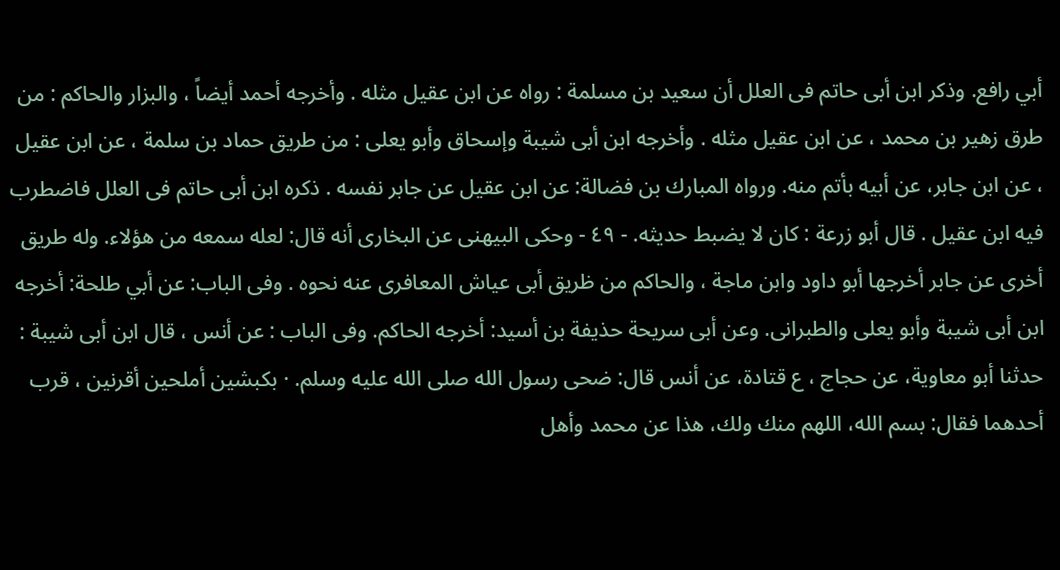أبي رافع. وذكر ابن أبى حاتم فى العلل أن سعيد بن مسلمة : رواه عن ابن عقيل مثله . وأخرجه أحمد أيضاً ، والبزار والحاكم : من طرق زهير بن محمد ، عن ابن عقيل مثله . وأخرجه ابن أبى شيبة وإسحاق وأبو يعلى : من طريق حماد بن سلمة ، عن ابن عقيل ، عن ابن جابر، عن أبيه بأتم منه. ورواه المبارك بن فضالة: عن ابن عقيل عن جابر نفسه . ذكره ابن أبى حاتم فى العلل فاضطرب فيه ابن عقيل . قال أبو زرعة : كان لا يضبط حديثه. - ٤٩ - وحكى البيهنى عن البخارى أنه قال: لعله سمعه من هؤلاء. وله طريق أخرى عن جابر أخرجها أبو داود وابن ماجة ، والحاكم من ظريق أبى عياش المعافرى عنه نحوه . وفى الباب: عن أبي طلحة: أخرجه ابن أبى شيبة وأبو يعلى والطبرانى. وعن أبى سريحة حذيفة بن أسيد: أخرجه الحاكم. وفى الباب : عن أنس ، قال ابن أبى شيبة : حدثنا أبو معاوية، عن حجاج ، ع قتادة، عن أنس قال: ضحى رسول الله صلى الله عليه وسلم. · بكبشين أملحين أقرنين ، قرب أحدهما فقال: بسم الله، اللهم منك ولك، هذا عن محمد وأهل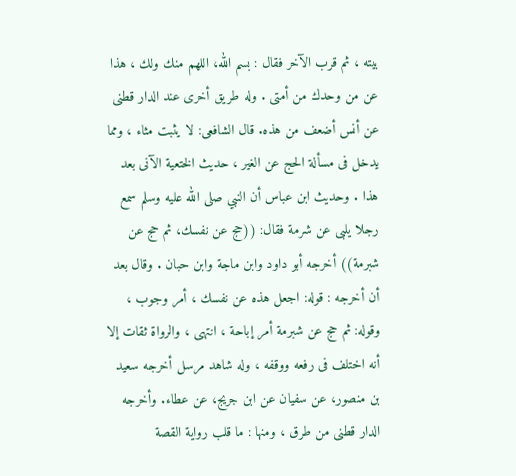بيته ، ثم قرب الآخر فقال : بسم الله، اللهم منك ولك ، هذا عن من وحدك من أمتى . وله طريق أخرى عند الدار قطنى عن أنس أضعف من هذه. قال الشافعى: لا يثبت مثاء ، ومما يدخل فى مسألة الحج عن الغير ، حديث الختعية الآنى بعد هذا . وحديث ابن عباس أن النبي صلى الله عليه وسلم سمع رجلا يلبى عن شرمة فقال: ((حج عن نفسك، ثم حج عن شبرمة)) أخرجه أبو داود وابن ماجة وابن حبان . وقال بعد أن أخرجه : قوله: اجعل هذه عن نفسك ، أمر وجوب ، وقوله: ثم حج عن شبرمة أمر إباحة ، انتهى ، والرواة ثقات إلا أنه اختلف فى رفعه ووقفه ، وله شاهد مرسل أخرجه سعيد بن منصور، عن سفيان عن ابن جريج، عن عطاء. وأخرجه الدار قطنى من طرق ، ومنها : ما قلب رواية القصة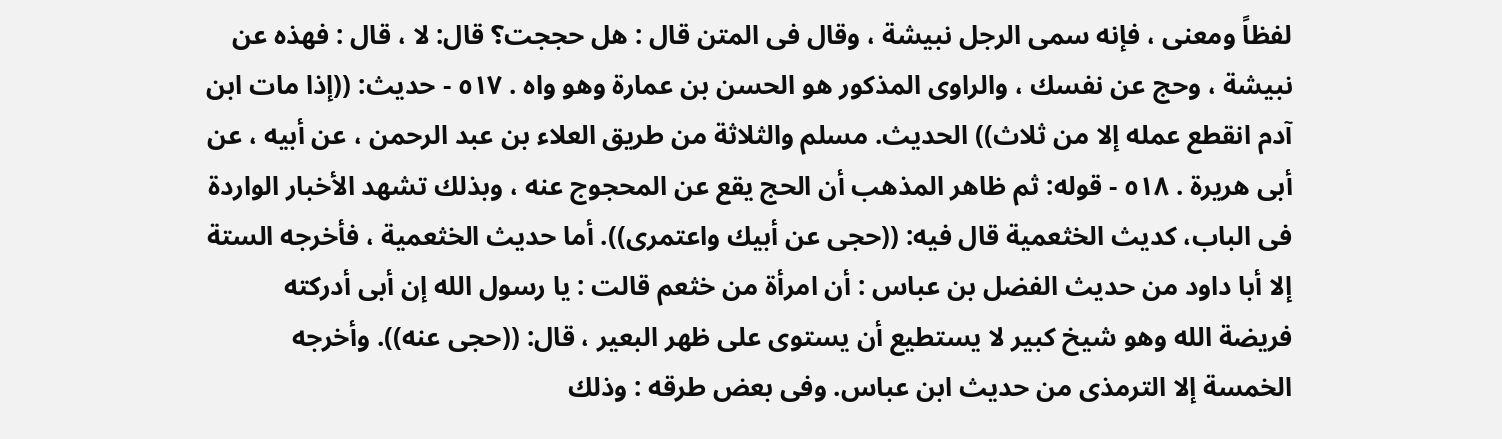لفظاً ومعنى ، فإنه سمى الرجل نبيشة ، وقال فى المتن قال : هل حججت؟ قال: لا ، قال : فهذه عن نبيشة ، وحج عن نفسك ، والراوى المذكور هو الحسن بن عمارة وهو واه . ٥١٧ - حديث: ((إذا مات ابن آدم انقطع عمله إلا من ثلاث)) الحديث. مسلم والثلاثة من طريق العلاء بن عبد الرحمن ، عن أبيه ، عن أبى هريرة . ٥١٨ - قوله: ثم ظاهر المذهب أن الحج يقع عن المحجوج عنه ، وبذلك تشهد الأخبار الواردة فى الباب، كديث الخثعمية قال فيه: ((حجى عن أبيك واعتمرى)). أما حديث الخثعمية ، فأخرجه الستة إلا أبا داود من حديث الفضل بن عباس : أن امرأة من خثعم قالت : يا رسول الله إن أبى أدركته فريضة الله وهو شيخ كبير لا يستطيع أن يستوى على ظهر البعير ، قال: ((حجى عنه)). وأخرجه الخمسة إلا الترمذى من حديث ابن عباس. وفى بعض طرقه : وذلك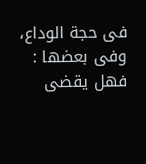فى حجة الوداع، وفى بعضها : فهل يقضى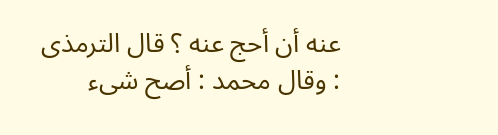عنه أن أحج عنه ؟ قال الترمذى : وقال محمد : أصح شىء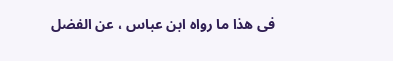فى هذا ما رواه ابن عباس ، عن الفضل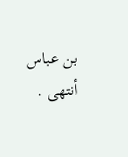بن عباس أنتهى .